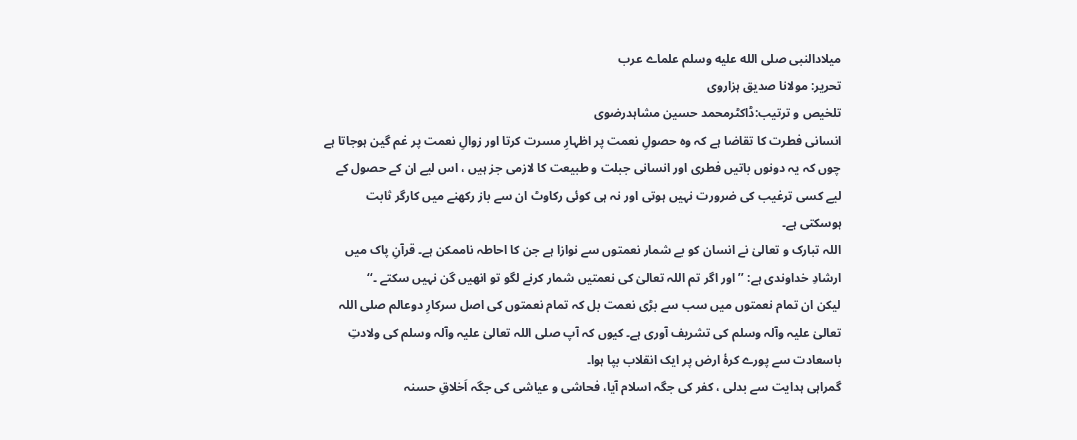میلادالنبی صلى الله عليه وسلم علماے عرب
تحریر: مولانا صدیق ہزاروی
تلخیص و ترتیب:ڈاکٹرمحمد حسین مشاہدرضوی
انسانی فطرت کا تقاضا ہے کہ وہ حصولِ نعمت پر اظہارِ مسرت کرتا اور زوالِ نعمت پر غم گین ہوجاتا ہے چوں کہ یہ دونوں باتیں فطری اور انسانی جبلت و طبیعت کا لازمی جز ہیں ، اس لیے ان کے حصول کے لیے کسی ترغیب کی ضرورت نہیں ہوتی اور نہ ہی کوئی رکاوٹ ان سے باز رکھنے میں کارگر ثابت ہوسکتی ہے۔
اللہ تبارک و تعالیٰ نے انسان کو بے شمار نعمتوں سے نوازا ہے جن کا احاطہ ناممکن ہے۔ قرآنِ پاک میں ارشادِ خداوندی ہے: ’’ اور اگر تم اللہ تعالیٰ کی نعمتیں شمار کرنے لگو تو انھیں گن نہیں سکتے ۔‘‘
لیکن ان تمام نعمتوں میں سب سے بڑی نعمت بل کہ تمام نعمتوں کی اصل سرکارِ دوعالم صلی اللہ تعالیٰ علیہ وآلہ وسلم کی تشریف آوری ہے۔ کیوں کہ آپ صلی اللہ تعالیٰ علیہ وآلہ وسلم کی ولادتِ باسعادت سے پورے کرۂ ارض پر ایک انقلاب بپا ہوا۔
گمراہی ہدایت سے بدلی ، کفر کی جگہ اسلام آیا، فحاشی و عیاشی کی جگہ اَخلاقِ حسنہ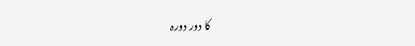کا دور دورہ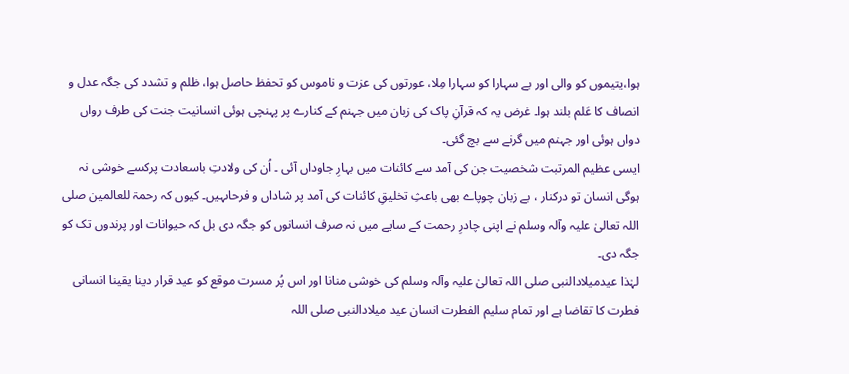ہوا،یتیموں کو والی اور بے سہارا کو سہارا مِلا، عورتوں کی عزت و ناموس کو تحفظ حاصل ہوا، ظلم و تشدد کی جگہ عدل و انصاف کا عَلم بلند ہوا۔ غرض یہ کہ قرآنِ پاک کی زبان میں جہنم کے کنارے پر پہنچی ہوئی انسانیت جنت کی طرف رواں دواں ہوئی اور جہنم میں گرنے سے بچ گئی۔
ایسی عظیم المرتبت شخصیت جن کی آمد سے کائنات میں بہارِ جاوداں آئی ۔ اُن کی ولادتِ باسعادت پرکسے خوشی نہ ہوگی انسان تو درکنار ، بے زبان چوپاے بھی باعثِ تخلیقِ کائنات کی آمد پر شاداں و فرحاںہیں۔ کیوں کہ رحمۃ للعالمین صلی اللہ تعالیٰ علیہ وآلہ وسلم نے اپنی چادرِ رحمت کے سایے میں نہ صرف انسانوں کو جگہ دی بل کہ حیوانات اور پرندوں تک کو جگہ دی۔
لہٰذا عیدمیلادالنبی صلی اللہ تعالیٰ علیہ وآلہ وسلم کی خوشی منانا اور اس پُر مسرت موقع کو عید قرار دینا یقینا انسانی فطرت کا تقاضا ہے اور تمام سلیم الفطرت انسان عید میلادالنبی صلی اللہ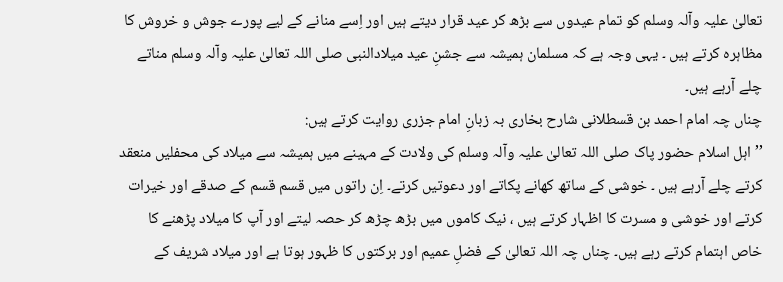تعالیٰ علیہ وآلہ وسلم کو تمام عیدوں سے بڑھ کر عید قرار دیتے ہیں اور اِسے منانے کے لیے پورے جوش و خروش کا مظاہرہ کرتے ہیں ۔ یہی وجہ ہے کہ مسلمان ہمیشہ سے جشنِ عید میلادالنبی صلی اللہ تعالیٰ علیہ وآلہ وسلم مناتے چلے آرہے ہیں۔
چناں چہ امام احمد بن قسطلانی شارح بخاری بہ زبانِ امام جزری روایت کرتے ہیں:
’’ اہل اسلام حضور پاک صلی اللہ تعالیٰ علیہ وآلہ وسلم کی ولادت کے مہینے میں ہمیشہ سے میلاد کی محفلیں منعقد کرتے چلے آرہے ہیں ۔ خوشی کے ساتھ کھانے پکاتے اور دعوتیں کرتے۔ اِن راتوں میں قسم قسم کے صدقے اور خیرات کرتے اور خوشی و مسرت کا اظہار کرتے ہیں ، نیک کاموں میں بڑھ چڑھ کر حصہ لیتے اور آپ کا میلاد پڑھنے کا خاص اہتمام کرتے رہے ہیں۔ چناں چہ اللہ تعالیٰ کے فضلِ عمیم اور برکتوں کا ظہور ہوتا ہے اور میلاد شریف کے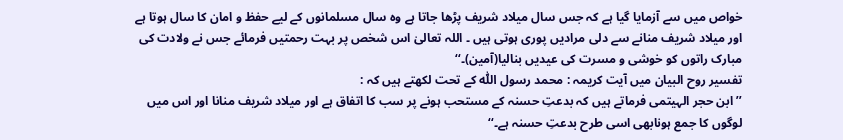خواص میں سے آزمایا گیا ہے کہ جس سال میلاد شریف پڑھا جاتا ہے وہ سال مسلمانوں کے لیے حفظ و امان کا سال ہوتا ہے اور میلاد شریف منانے سے دلی مرادیں پوری ہوتی ہیں ۔ اللہ تعالیٰ اس شخص پر بہت رحمتیں فرمائے جس نے ولادت کی مبارک راتوں کو خوشی و مسرت کی عیدیں بنالیا(آمین)۔‘‘
تفسیر روح البیان میں آیت کریمہ : محمد رسول اللّٰہ کے تحت لکھتے ہیں کہ :
’’ ابن حجر الہیتمی فرماتے ہیں کہ بدعتِ حسنہ کے مستحب ہونے پر سب کا اتفاق ہے اور میلاد شریف منانا اور اس میں لوگوں کا جمع ہونابھی اسی طرح بدعتِ حسنہ ہے۔‘‘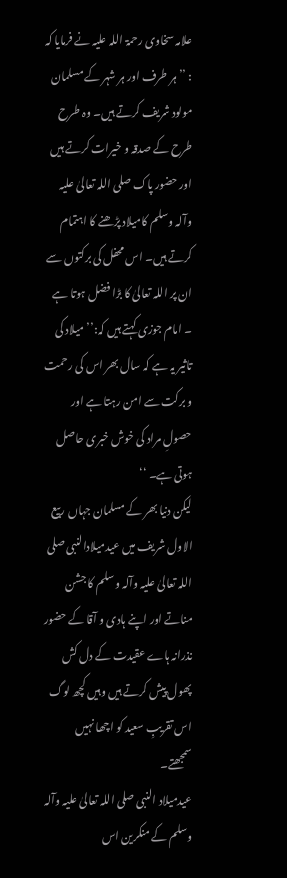علامہ سخاوی رحمۃ اللہ علیہ نے فرمایا کہ : ’’ہر طرف اور ہر شہر کے مسلمان مولود شریف کرتے ہیں۔ وہ طرح طرح کے صدقہ و خیرات کرتے ہیں اور حضور پاک صلی اللہ تعالیٰ علیہ وآلہ وسلم کامیلاد پڑھنے کا اہتمام کرتے ہیں۔ اس محفل کی برکتوں سے ان پر اللہ تعالیٰ کا بڑا فضل ہوتا ہے ۔ امام جوزی کہتے ہیں کہ:’’ میلاد کی تاثیر یہ ہے کہ سال بھر اس کی رحمت و برکت سے امن رہتا ہے اور حصولِ مراد کی خوش خبری حاصل ہوتی ہے۔ ‘‘
لیکن دنیا بھر کے مسلمان جہاں ربیع الاول شریف میں عیدمیلادالنبی صلی اللہ تعالیٰ علیہ وآلہ وسلم کا جشن مناتے اور اپنے ہادی و آقا کے حضور نذرانہ ہاے عقیدت کے دل کش پھول پیش کرتے ہیں وہیں کچھ لوگ اس تقریبِ سعید کو اچھا نہیں سمجھتے۔
عیدمیلاد النبی صلی اللہ تعالیٰ علیہ وآلہ وسلم کے منکرین اس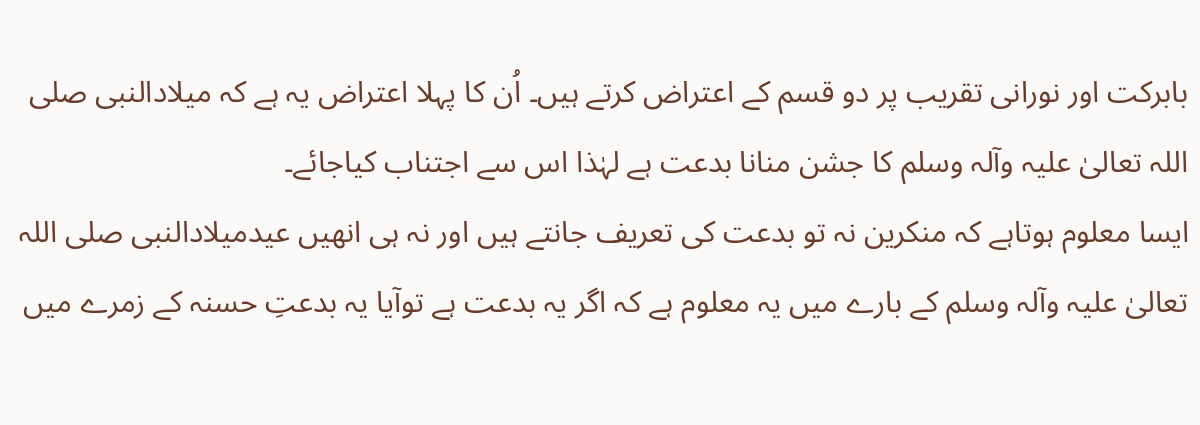بابرکت اور نورانی تقریب پر دو قسم کے اعتراض کرتے ہیں۔ اُن کا پہلا اعتراض یہ ہے کہ میلادالنبی صلی اللہ تعالیٰ علیہ وآلہ وسلم کا جشن منانا بدعت ہے لہٰذا اس سے اجتناب کیاجائے۔
ایسا معلوم ہوتاہے کہ منکرین نہ تو بدعت کی تعریف جانتے ہیں اور نہ ہی انھیں عیدمیلادالنبی صلی اللہ تعالیٰ علیہ وآلہ وسلم کے بارے میں یہ معلوم ہے کہ اگر یہ بدعت ہے توآیا یہ بدعتِ حسنہ کے زمرے میں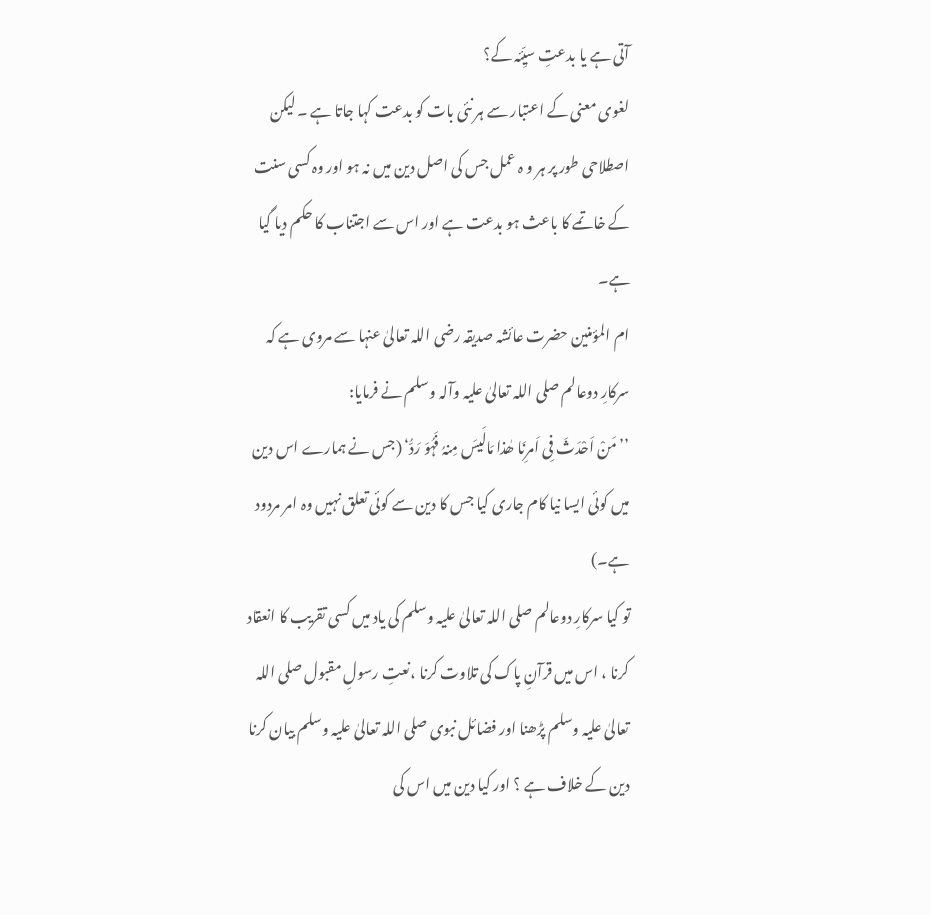آتی ہے یا بدعتِ سیِّئہ کے؟
لغوی معنی کے اعتبار سے ہر نئی بات کو بدعت کہا جاتا ہے ۔ لیکن اصطلاحی طور پر ہر و ہ عمل جس کی اصل دین میں نہ ہو اور وہ کسی سنت کے خاتمے کا باعث ہو بدعت ہے اور اس سے اجتناب کا حکم دیا گیا ہے۔
ام المؤمنین حضرت عائشہ صدیقہ رضی اللہ تعالیٰ عنہا سے مروی ہے کہ سرکارِ دوعالم صلی اللہ تعالیٰ علیہ وآلہ وسلم نے فرمایا:
’’ مَنْ اَحْدَثَ فِی اَمرِنَا ھٰذا مَالَیسَ مِنہُ فَہُوَ رَدُّ‘ (جس نے ہمارے اس دین میں کوئی ایسا نیا کام جاری کیا جس کا دین سے کوئی تعلق نہیں وہ امر مردود ہے۔)
تو کیا سرکارِ دوعالم صلی اللہ تعالیٰ علیہ وسلم کی یاد میں کسی تقریب کا انعقاد کرنا ، اس میں قرآنِ پاک کی تلاوت کرنا ،نعتِ رسولِ مقبول صلی اللہ تعالیٰ علیہ وسلم پڑھنا اور فضائل نبوی صلی اللہ تعالیٰ علیہ وسلم بیان کرنا دین کے خلاف ہے ؟ اور کیا دین میں اس کی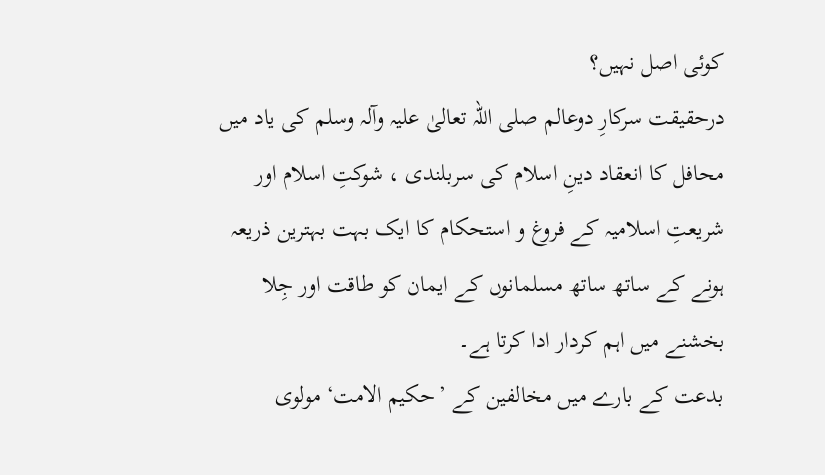کوئی اصل نہیں؟
درحقیقت سرکارِ دوعالم صلی اللہ تعالیٰ علیہ وآلہ وسلم کی یاد میں محافل کا انعقاد دینِ اسلام کی سربلندی ، شوکتِ اسلام اور شریعتِ اسلامیہ کے فروغ و استحکام کا ایک بہت بہترین ذریعہ ہونے کے ساتھ ساتھ مسلمانوں کے ایمان کو طاقت اور جِلا بخشنے میں اہم کردار ادا کرتا ہے۔
بدعت کے بارے میں مخالفین کے ’حکیم الامت‘ مولوی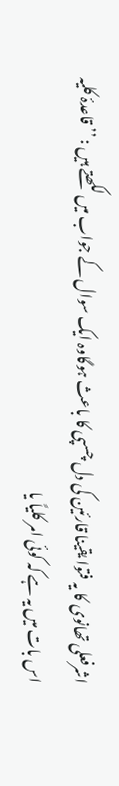اشرفعلی تھانوی کا یہ فتوا یقینا قارئین کی دل چسپی کا باعث ہوگاوہ ایک سوال کے جواب میں لکھتے ہیں : ’’ قاعدۂ کلیہ اس بات میں یہ ہے کہ کوئی امر کلیاً یا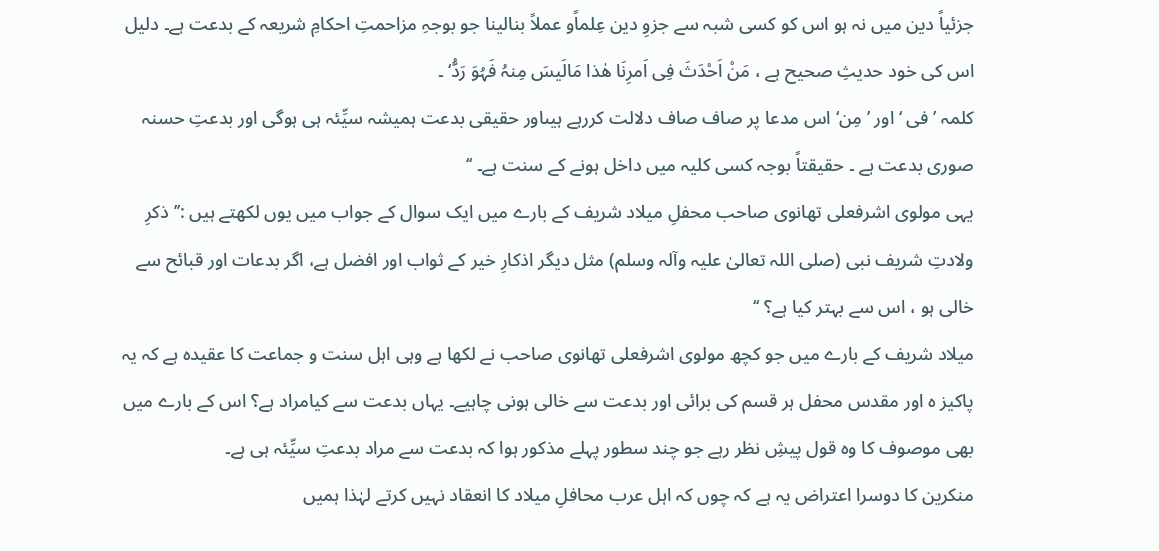جزئیاً دین میں نہ ہو اس کو کسی شبہ سے جزوِ دین عِلماًو عملاً بنالینا جو بوجہِ مزاحمتِ احکامِ شریعہ کے بدعت ہے۔ دلیل اس کی خود حدیثِ صحیح ہے ، مَنْ اَحْدَثَ فِی اَمرِنَا ھٰذا مَالَیسَ مِنہُ فَہُوَ رَدُّ‘ ۔
کلمہ ’ فی ‘ اور ’مِن‘ اس مدعا پر صاف صاف دلالت کررہے ہیںاور حقیقی بدعت ہمیشہ سیِّئہ ہی ہوگی اور بدعتِ حسنہ صوری بدعت ہے ۔ حقیقتاً بوجہ کسی کلیہ میں داخل ہونے کے سنت ہے۔ ‘‘
یہی مولوی اشرفعلی تھانوی صاحب محفلِ میلاد شریف کے بارے میں ایک سوال کے جواب میں یوں لکھتے ہیں :’’ ذکرِ ولادتِ شریف نبی (صلی اللہ تعالیٰ علیہ وآلہ وسلم) مثل دیگر اذکارِ خیر کے ثواب اور افضل ہے، اگر بدعات اور قبائح سے خالی ہو ، اس سے بہتر کیا ہے؟ ‘‘
میلاد شریف کے بارے میں جو کچھ مولوی اشرفعلی تھانوی صاحب نے لکھا ہے وہی اہل سنت و جماعت کا عقیدہ ہے کہ یہ پاکیز ہ اور مقدس محفل ہر قسم کی برائی اور بدعت سے خالی ہونی چاہیے۔ یہاں بدعت سے کیامراد ہے؟ اس کے بارے میں بھی موصوف کا وہ قول پیشِ نظر رہے جو چند سطور پہلے مذکور ہوا کہ بدعت سے مراد بدعتِ سیِّئہ ہی ہے۔
منکرین کا دوسرا اعتراض یہ ہے کہ چوں کہ اہل عرب محافلِ میلاد کا انعقاد نہیں کرتے لہٰذا ہمیں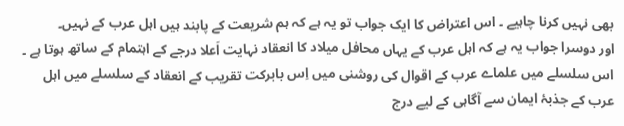بھی نہیں کرنا چاہیے ۔ اس اعتراض کا ایک جواب تو یہ ہے کہ ہم شریعت کے پابند ہیں اہل عرب کے نہیں۔
اور دوسرا جواب یہ ہے کہ اہل عرب کے یہاں محافل میلاد کا انعقاد نہایت اَعلا درجے کے اہتمام کے ساتھ ہوتا ہے ۔ اس سلسلے میں علماے عرب کے اقوال کی روشنی میں اِس بابرکت تقریب کے انعقاد کے سلسلے میں اہل عرب کے جذبۂ ایمان سے آگاہی کے لیے درج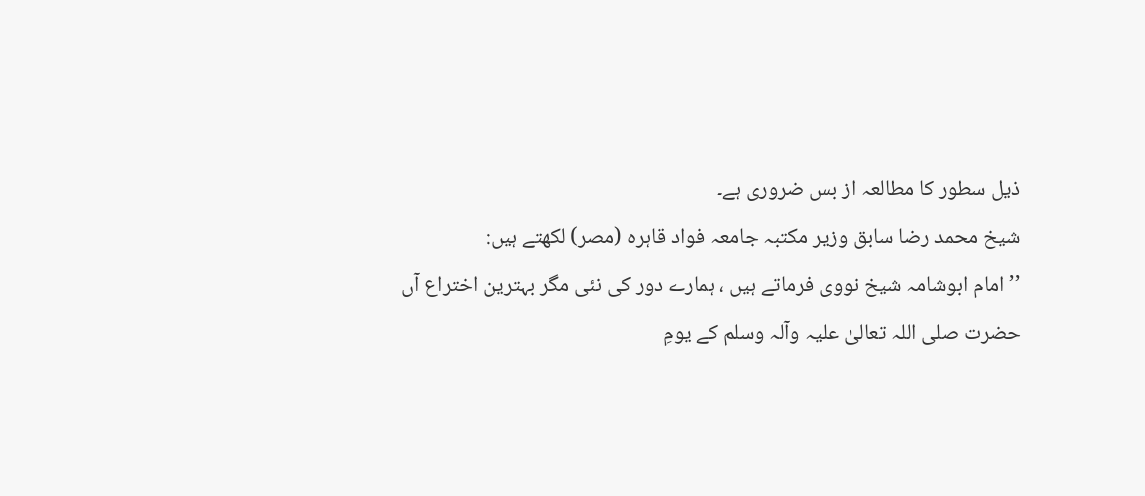ذیل سطور کا مطالعہ از بس ضروری ہے۔
شیخ محمد رضا سابق وزیر مکتبہ جامعہ فواد قاہرہ (مصر) لکھتے ہیں:
’’ امام ابوشامہ شیخ نووی فرماتے ہیں ، ہمارے دور کی نئی مگر بہترین اختراع آں حضرت صلی اللہ تعالیٰ علیہ وآلہ وسلم کے یومِ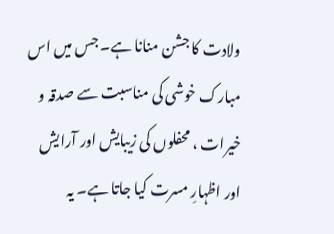ولادت کا جشن منانا ہے۔ جس میں اس مبارک خوشی کی مناسبت سے صدقہ و خیرات ، محفلوں کی زیبایش اور آرایش اور اظہارِ مسرت کیا جاتا ہے۔ یہ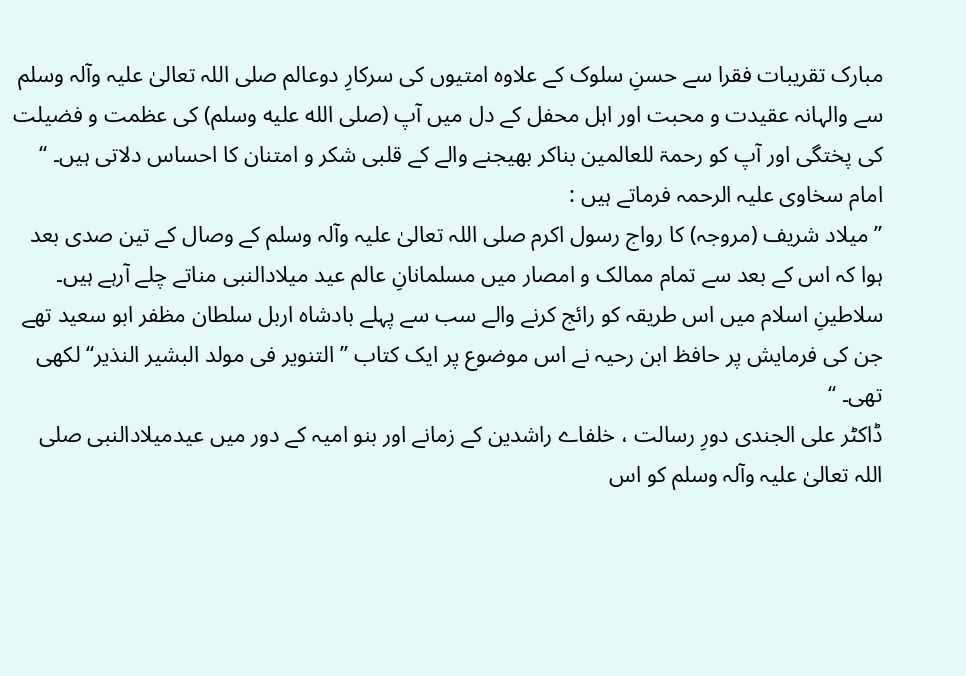مبارک تقریبات فقرا سے حسنِ سلوک کے علاوہ امتیوں کی سرکارِ دوعالم صلی اللہ تعالیٰ علیہ وآلہ وسلم سے والہانہ عقیدت و محبت اور اہل محفل کے دل میں آپ (صلى الله عليه وسلم) کی عظمت و فضیلت کی پختگی اور آپ کو رحمۃ للعالمین بناکر بھیجنے والے کے قلبی شکر و امتنان کا احساس دلاتی ہیں۔ ‘‘
امام سخاوی علیہ الرحمہ فرماتے ہیں :
’’ میلاد شریف (مروجہ) کا رواج رسول اکرم صلی اللہ تعالیٰ علیہ وآلہ وسلم کے وصال کے تین صدی بعد ہوا کہ اس کے بعد سے تمام ممالک و امصار میں مسلمانانِ عالم عید میلادالنبی مناتے چلے آرہے ہیں۔ سلاطینِ اسلام میں اس طریقہ کو رائج کرنے والے سب سے پہلے بادشاہ اربل سلطان مظفر ابو سعید تھے جن کی فرمایش پر حافظ ابن رحیہ نے اس موضوع پر ایک کتاب ’’ التنویر فی مولد البشیر النذیر‘‘ لکھی تھی۔ ‘‘
ڈاکٹر علی الجندی دورِ رسالت ، خلفاے راشدین کے زمانے اور بنو امیہ کے دور میں عیدمیلادالنبی صلی اللہ تعالیٰ علیہ وآلہ وسلم کو اس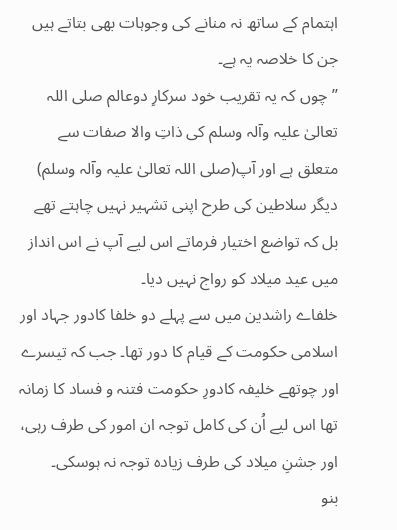اہتمام کے ساتھ نہ منانے کی وجوہات بھی بتاتے ہیں جن کا خلاصہ یہ ہے۔
’’ چوں کہ یہ تقریب خود سرکارِ دوعالم صلی اللہ تعالیٰ علیہ وآلہ وسلم کی ذاتِ والا صفات سے متعلق ہے اور آپ(صلی اللہ تعالیٰ علیہ وآلہ وسلم) دیگر سلاطین کی طرح اپنی تشہیر نہیں چاہتے تھے بل کہ تواضع اختیار فرماتے اس لیے آپ نے اس انداز میں عید میلاد کو رواج نہیں دیا۔
خلفاے راشدین میں سے پہلے دو خلفا کادور جہاد اور اسلامی حکومت کے قیام کا دور تھا۔ جب کہ تیسرے اور چوتھے خلیفہ کادورِ حکومت فتنہ و فساد کا زمانہ تھا اس لیے اُن کی کامل توجہ ان امور کی طرف رہی، اور جشنِ میلاد کی طرف زیادہ توجہ نہ ہوسکی۔
بنو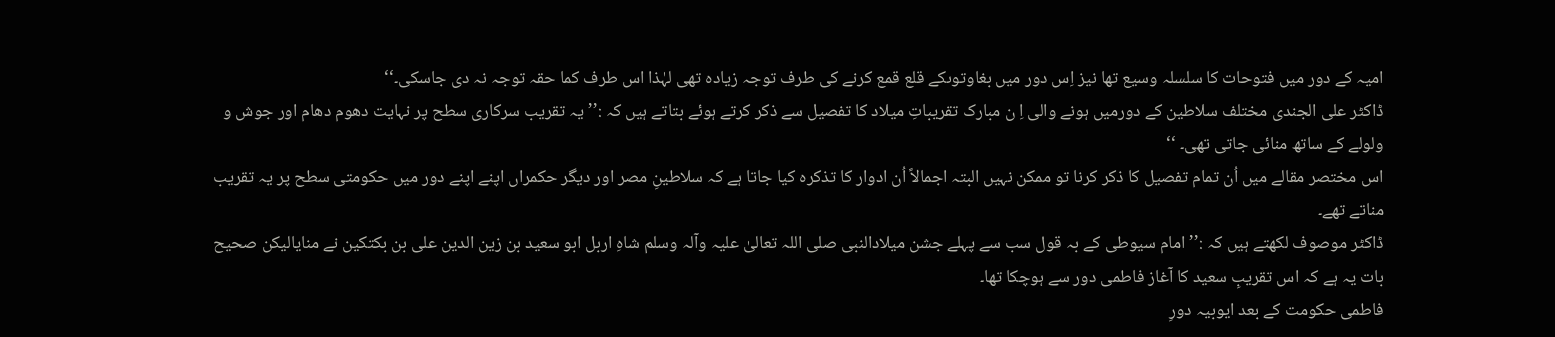امیہ کے دور میں فتوحات کا سلسلہ وسیع تھا نیز اِس دور میں بغاوتوںکے قلع قمع کرنے کی طرف توجہ زیادہ تھی لہٰذا اس طرف کما حقہ توجہ نہ دی جاسکی۔‘‘
ڈاکٹر علی الجندی مختلف سلاطین کے دورمیں ہونے والی اِ ن مبارک تقریباتِ میلاد کا تفصیل سے ذکر کرتے ہوئے بتاتے ہیں کہ :’’ یہ تقریب سرکاری سطح پر نہایت دھوم دھام اور جوش و ولولے کے ساتھ منائی جاتی تھی۔ ‘‘
اس مختصر مقالے میں اُن تمام تفصیل کا ذکر کرنا تو ممکن نہیں البتہ اجمالاً اُن ادوار کا تذکرہ کیا جاتا ہے کہ سلاطینِ مصر اور دیگر حکمراں اپنے اپنے دور میں حکومتی سطح پر یہ تقریب مناتے تھے۔
ڈاکٹر موصوف لکھتے ہیں کہ :’’ امام سیوطی کے بہ قول سب سے پہلے جشن میلادالنبی صلی اللہ تعالیٰ علیہ وآلہ وسلم شاہِ اربل ابو سعید بن زین الدین علی بن بکتکین نے منایالیکن صحیح بات یہ ہے کہ اس تقریبِ سعید کا آغاز فاطمی دور سے ہوچکا تھا۔
فاطمی حکومت کے بعد ایوبیہ دورِ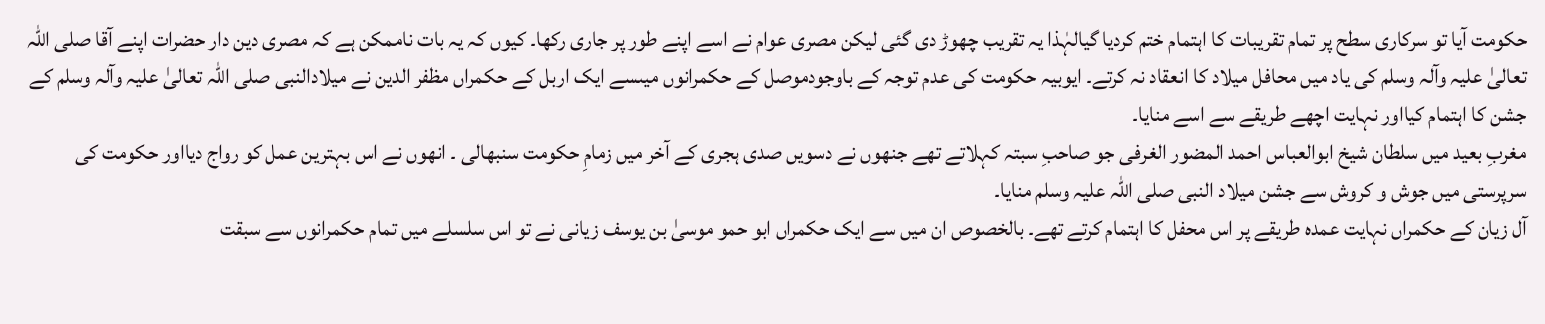حکومت آیا تو سرکاری سطح پر تمام تقریبات کا اہتمام ختم کردیا گیالہٰذا یہ تقریب چھوڑ دی گئی لیکن مصری عوام نے اسے اپنے طور پر جاری رکھا۔ کیوں کہ یہ بات ناممکن ہے کہ مصری دین دار حضرات اپنے آقا صلی اللہ تعالیٰ علیہ وآلہ وسلم کی یاد میں محافل میلاد کا انعقاد نہ کرتے۔ ایوبیہ حکومت کی عدم توجہ کے باوجودموصل کے حکمرانوں میںسے ایک اربل کے حکمراں مظفر الدین نے میلادالنبی صلی اللہ تعالیٰ علیہ وآلہ وسلم کے جشن کا اہتمام کیااور نہایت اچھے طریقے سے اسے منایا۔
مغربِ بعید میں سلطان شیخ ابوالعباس احمد المضور الغرفی جو صاحبِ سبتہ کہلاتے تھے جنھوں نے دسویں صدی ہجری کے آخر میں زمامِ حکومت سنبھالی ۔ انھوں نے اس بہترین عمل کو رواج دیااور حکومت کی سرپرستی میں جوش و کروش سے جشن میلاد النبی صلی اللہ علیہ وسلم منایا۔
آل زیان کے حکمراں نہایت عمدہ طریقے پر اس محفل کا اہتمام کرتے تھے۔ بالخصوص ان میں سے ایک حکمراں ابو حمو موسیٰ بن یوسف زیانی نے تو اس سلسلے میں تمام حکمرانوں سے سبقت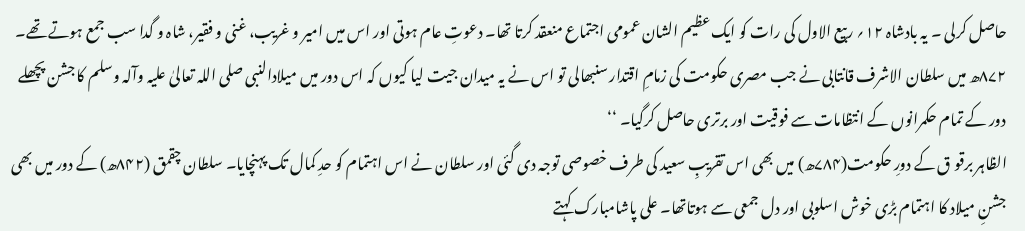حاصل کرلی ۔ یہ بادشاہ ۱۲؍ ربیع الاول کی رات کو ایک عظیم الشان عمومی اجتماع منعقد کرتا تھا۔ دعوتِ عام ہوتی اور اس میں امیر و غریب، غنی و فقیر، شاہ و گدا سب جمع ہوتے تھے۔ ۸۷۲ھ میں سلطان الاشرف قانتابی نے جب مصری حکومت کی زمامِ اقتدار سنبھالی تو اس نے یہ میدان جیت لیا کیوں کہ اس دور میں میلادالنبی صلی اللہ تعالیٰ علیہ وآلہ وسلم کا جشن پچھلے دور کے تمام حکمرانوں کے انتظامات سے فوقیت اور برتری حاصل کرگیا۔ ‘‘
الظاہر برقو ق کے دورِ حکومت(۷۸۴ھ) میں بھی اس تقریبِ سعید کی طرف خصوصی توجہ دی گئی اور سلطان نے اس اہتمام کو حدِ کمال تک پہنچایا۔ سلطان چقمق (۸۴۲ھ) کے دور میں بھی جشنِ میلاد کا اہتمام بڑی خوش اسلوبی اور دل جمعی سے ہوتاتھا۔ علی پاشامبارک کہتے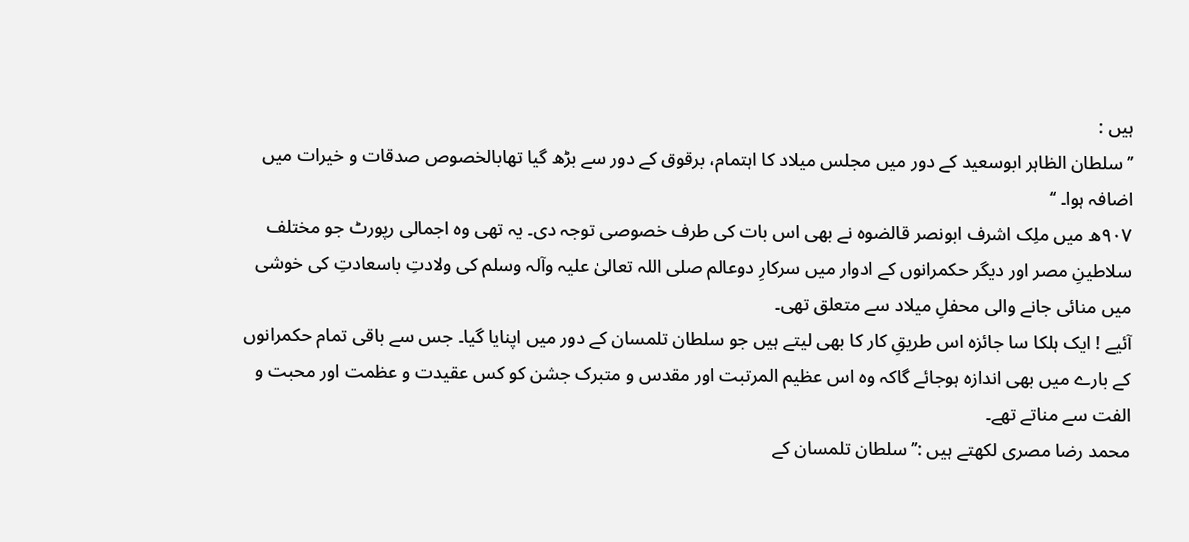ہیں :
’’سلطان الظاہر ابوسعید کے دور میں مجلس میلاد کا اہتمام، برقوق کے دور سے بڑھ گیا تھابالخصوص صدقات و خیرات میں اضافہ ہوا۔ ‘‘
۹۰۷ھ میں ملِک اشرف ابونصر قالضوہ نے بھی اس بات کی طرف خصوصی توجہ دی۔ یہ تھی وہ اجمالی رپورٹ جو مختلف سلاطینِ مصر اور دیگر حکمرانوں کے ادوار میں سرکارِ دوعالم صلی اللہ تعالیٰ علیہ وآلہ وسلم کی ولادتِ باسعادتِ کی خوشی میں منائی جانے والی محفلِ میلاد سے متعلق تھی۔
آئیے ! ایک ہلکا سا جائزہ اس طریقِ کار کا بھی لیتے ہیں جو سلطان تلمسان کے دور میں اپنایا گیا۔ جس سے باقی تمام حکمرانوں کے بارے میں بھی اندازہ ہوجائے گاکہ وہ اس عظیم المرتبت اور مقدس و متبرک جشن کو کس عقیدت و عظمت اور محبت و الفت سے مناتے تھے۔
محمد رضا مصری لکھتے ہیں :’’سلطان تلمسان کے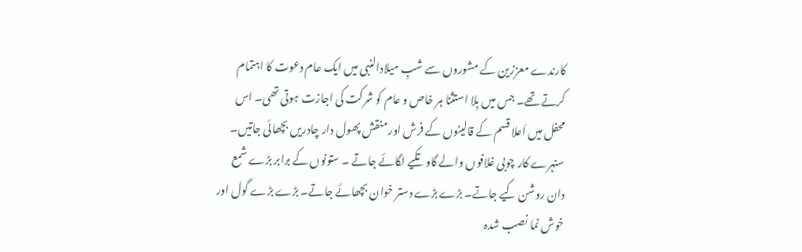کارندے معززین کے مشوروں سے شبِ میلادالنبی میں ایک عام دعوت کا اہتمام کرتے تھے۔ جس میں بِلا استثنا ہر خاص و عام کو شرکت کی اجازت ہوتی تھی۔ اس محفل میں اَعلا قسم کے قالینوں کے فرش اور منقش پھول دار چادریں بچھائی جاتیں۔ سنہرے کار چوبی غلافوں والے گاو تکیے لگائے جاتے ۔ ستونوں کے برابر بڑے شمع دان روشن کیے جاتے۔ بڑے بڑے دستر خوان بچھائے جاتے۔ بڑے بڑے گول اور خوش نما نصب شدہ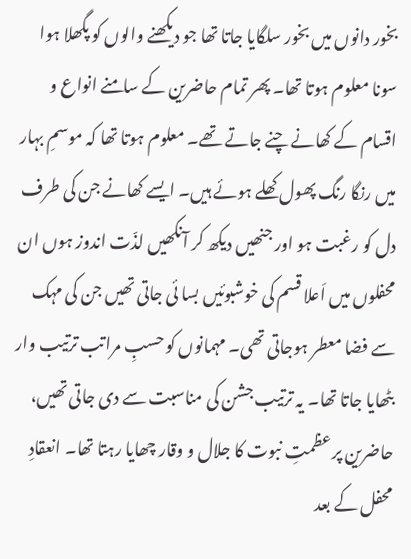بخور دانوں میں بخور سلگایا جاتا تھا جو دیکھنے والوں کو پگھلا ہوا سونا معلوم ہوتا تھا۔ پھر تمام حاضرین کے سامنے انواع و اقسام کے کھانے چنے جاتے تھے۔ معلوم ہوتا تھا کہ موسمِ بہار میں رنگا رنگ پھول کھلے ہوئے ہیں۔ ایسے کھانے جن کی طرف دل کو رغبت ہو اور جنھیں دیکھ کر آنکھیں لذّت اندوز ہوں ان محفلوں میں اَعلا قسم کی خوشبوئیں بسا ئی جاتی تھیں جن کی مہک سے فضا معطر ہوجاتی تھی۔ مہمانوں کو حسبِ مراتب ترتیب وار بٹھایا جاتا تھا۔ یہ ترتیب جشن کی مناسبت سے دی جاتی تھیں، حاضرین پر عظمتِ نبوت کا جلال و وقار چھایا رہتا تھا۔ انعقادِ محفل کے بعد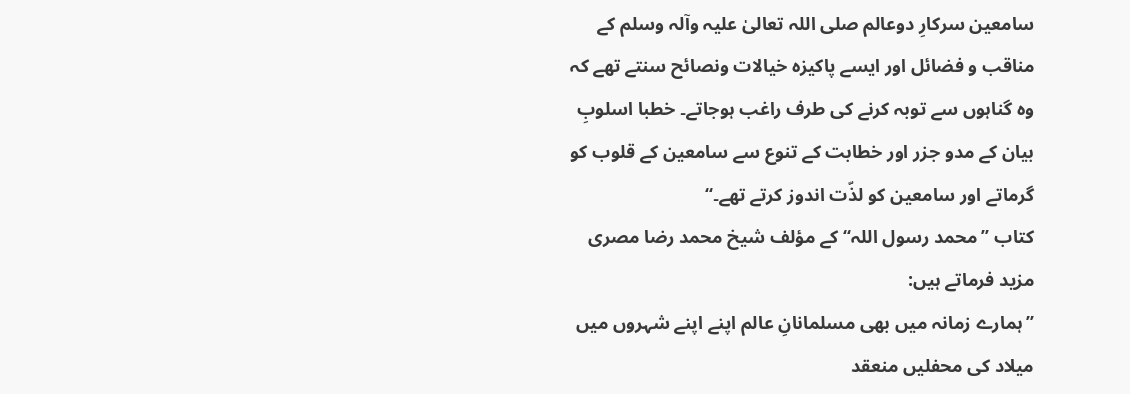سامعین سرکارِ دوعالم صلی اللہ تعالیٰ علیہ وآلہ وسلم کے مناقب و فضائل اور ایسے پاکیزہ خیالات ونصائح سنتے تھے کہ وہ گناہوں سے توبہ کرنے کی طرف راغب ہوجاتے۔ خطبا اسلوبِ بیان کے مدو جزر اور خطابت کے تنوع سے سامعین کے قلوب کو گرماتے اور سامعین کو لذّت اندوز کرتے تھے۔‘‘
کتاب ’’محمد رسول اللہ‘‘ کے مؤلف شیخ محمد رضا مصری مزید فرماتے ہیں:
’’ہمارے زمانہ میں بھی مسلمانانِ عالم اپنے اپنے شہروں میں میلاد کی محفلیں منعقد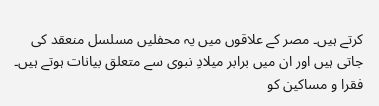کرتے ہیں۔ مصر کے علاقوں میں یہ محفلیں مسلسل منعقد کی جاتی ہیں اور ان میں برابر میلادِ نبوی سے متعلق بیانات ہوتے ہیں۔ فقرا و مساکین کو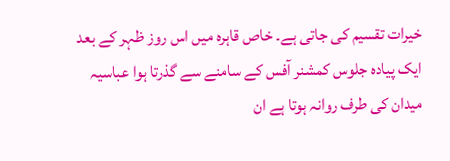خیرات تقسیم کی جاتی ہے۔ خاص قاہرہ میں اس روز ظہر کے بعد ایک پیادہ جلوس کمشنر آفس کے سامنے سے گذرتا ہوا عباسیہ میدان کی طرف روانہ ہوتا ہے ان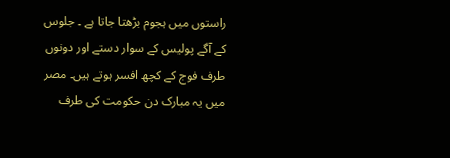راستوں میں ہجوم بڑھتا جاتا ہے ۔ جلوس کے آگے پولیس کے سوار دستے اور دونوں طرف فوج کے کچھ افسر ہوتے ہیں۔ مصر میں یہ مبارک دن حکومت کی طرف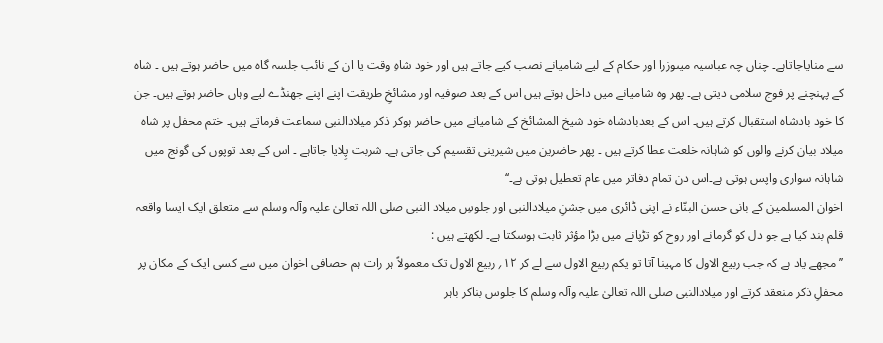سے منایاجاتاہے۔ چناں چہ عباسیہ میںوزرا اور حکام کے لیے شامیانے نصب کیے جاتے ہیں اور خود شاہِ وقت یا ان کے نائب جلسہ گاہ میں حاضر ہوتے ہیں ۔ شاہ کے پہنچنے پر فوج سلامی دیتی ہے۔ پھر وہ شامیانے میں داخل ہوتے ہیں اس کے بعد صوفیہ اور مشائخِ طریقت اپنے اپنے جھنڈے لیے وہاں حاضر ہوتے ہیں۔ جن کا خود بادشاہ استقبال کرتے ہیں۔ اس کے بعدبادشاہ خود شیخ المشائخ کے شامیانے میں حاضر ہوکر ذکر میلادالنبی سماعت فرماتے ہیں۔ ختم محفل پر شاہ میلاد بیان کرنے والوں کو شاہانہ خلعت عطا کرتے ہیں ۔ پھر حاضرین میں شیرینی تقسیم کی جاتی ہے۔ شربت پِلایا جاتاہے ۔ اس کے بعد توپوں کی گونج میں شاہانہ سواری واپس ہوتی ہے۔اس دن تمام دفاتر میں عام تعطیل ہوتی ہے۔‘‘
اخوان المسلمین کے بانی حسن البنّاء نے اپنی ڈائری میں جشنِ میلادالنبی اور جلوسِ میلاد النبی صلی اللہ تعالیٰ علیہ وآلہ وسلم سے متعلق ایک ایسا واقعہ قلم بند کیا ہے جو دل کو گرمانے اور روح کو تڑپانے میں بڑا مؤثر ثابت ہوسکتا ہے۔ لکھتے ہیں :
’’ مجھے یاد ہے کہ جب ربیع الاول کا مہینا آتا تو یکم ربیع الاول سے لے کر ۱۲؍ ربیع الاول تک معمولاً ہر رات ہم حصافی اخوان میں سے کسی ایک کے مکان پر محفلِ ذکر منعقد کرتے اور میلادالنبی صلی اللہ تعالیٰ علیہ وآلہ وسلم کا جلوس بناکر باہر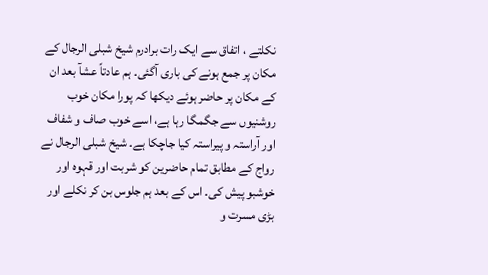نکلتے ، اتفاق سے ایک رات برادرم شیخ شبلی الرجال کے مکان پر جمع ہونے کی باری آگئی۔ ہم عادتاً عشآ بعد ان کے مکان پر حاضر ہوئے دیکھا کہ پورا مکان خوب روشنیوں سے جگمگا رہا ہے، اسے خوب صاف و شفاف اور آراستہ و پیراستہ کیا جاچکا ہے۔ شیخ شبلی الرجال نے رواج کے مطابق تمام حاضرین کو شربت اور قہوہ اور خوشبو پیش کی۔ اس کے بعد ہم جلوس بن کر نکلے اور بڑی مسرت و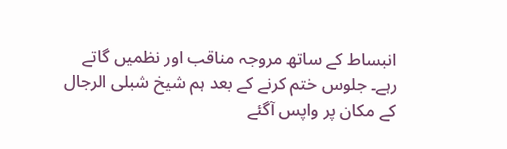انبساط کے ساتھ مروجہ مناقب اور نظمیں گاتے رہے۔ جلوس ختم کرنے کے بعد ہم شیخ شبلی الرجال کے مکان پر واپس آگئے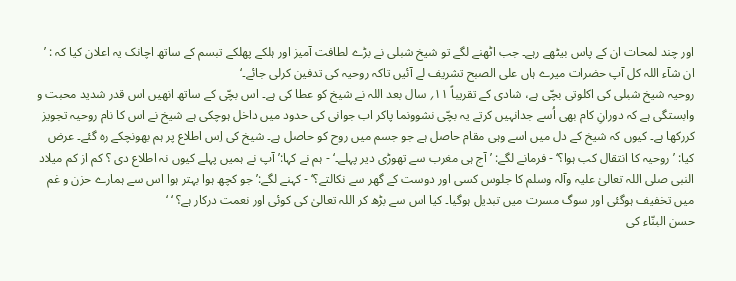اور چند لمحات ان کے پاس بیٹھے رہے۔ جب اٹھنے لگے تو شیخ شبلی نے بڑے لطافت آمیز اور ہلکے پھلکے تبسم کے ساتھ اچانک یہ اعلان کیا کہ : ’ ان شآء اللہ کل آپ حضرات میرے ہاں علی الصبح تشریف لے آئیں تاکہ روحیہ کی تدفین کرلی جائے۔‘
روحیہ شیخ شبلی کی اکلوتی بچّی ہے، شادی کے تقریباً ۱۱؍ سال بعد اللہ نے شیخ کو عطا کی ہے۔ اس بچّی کے ساتھ انھیں اس قدر شدید محبت و وابستگی ہے کہ دورانِ کام بھی اُسے جدانہیں کرتے یہ بچّی نشوونما پاکر اب جوانی کی حدود میں داخل ہوچکی ہے شیخ نے اس کا نام روحیہ تجویز کررکھا ہے۔ کیوں کہ شیخ کے دل میں اسے وہی مقام حاصل ہے جو جسم میں روح کو حاصل ہے۔ شیخ کی اِس اطلاع پر ہم بھونچکے رہ گئے۔ عرض کیا: ’ روحیہ کا انتقال کب ہوا؟‘ - فرمانے لگے: ’ آج ہی مغرب سے تھوڑی دیر پہلے۔‘ - ہم نے کہا:’ آپ نے ہمیں پہلے کیوں نہ اطلاع دی ؟ کم از کم میلاد النبی صلی اللہ تعالیٰ علیہ وآلہ وسلم کا جلوس کسی اور دوست کے گھر سے نکالتے؟‘ - کہنے لگے:’ جو کچھ ہوا بہتر ہوا اس سے ہمارے حزن و غم میں تخفیف ہوگئی اور سوگ مسرت میں تبدیل ہوگیا۔ کیا اس سے بڑھ کر اللہ تعالیٰ کی کوئی اور نعمت درکار ہے؟ ‘ ‘
حسن البنّاء کی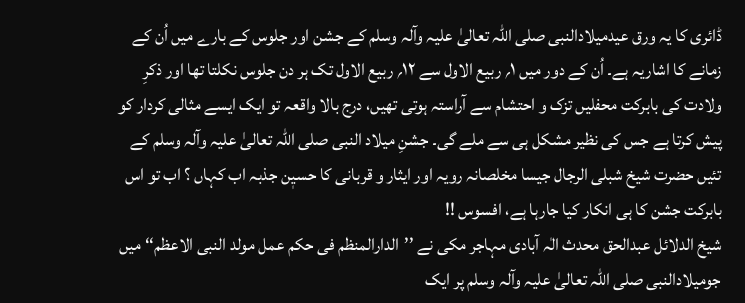ڈائری کا یہ ورق عیدمیلادالنبی صلی اللہ تعالیٰ علیہ وآلہ وسلم کے جشن اور جلوس کے بارے میں اُن کے زمانے کا اشاریہ ہے۔ اُن کے دور میں ۱؍ ربیع الاول سے ۱۲؍ ربیع الاول تک ہر دن جلوس نکلتا تھا اور ذکرِ ولادت کی بابرکت محفلیں تزک و احتشام سے آراستہ ہوتی تھیں، درج بالا واقعہ تو ایک ایسے مثالی کردار کو پیش کرتا ہے جس کی نظیر مشکل ہی سے ملے گی۔ جشنِ میلاد النبی صلی اللہ تعالیٰ علیہ وآلہ وسلم کے تئیں حضرت شیخ شبلی الرجال جیسا مخلصانہ رویہ اور ایثار و قربانی کا حسیٖن جذبہ اب کہاں ؟ اب تو اس بابرکت جشن کا ہی انکار کیا جارہا ہے، افسوس !!
شیخ الدلائل عبدالحق محدث الٰہ آبادی مہاجر مکی نے ’’الدارالمنظم فی حکم عمل مولد النبی الاعظم‘‘ میں جومیلادالنبی صلی اللہ تعالیٰ علیہ وآلہ وسلم پر ایک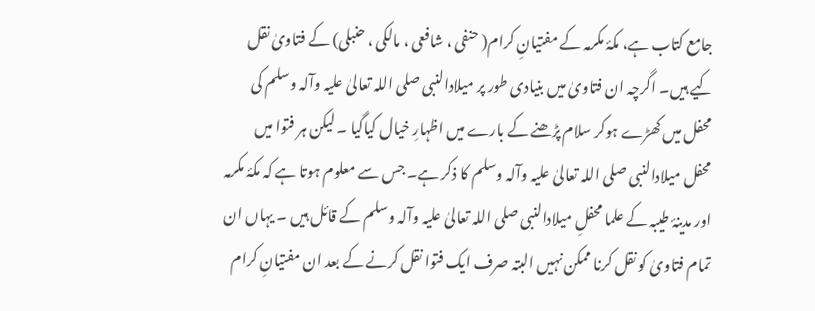جامع کتاب ہے، مکۂ مکرمہ کے مفتیانِ کرام( حنفی ، شافعی ، مالکی ، حنبلی) کے فتاویٰ نقل کیے ہیں۔ اگرچہ ان فتاویٰ میں بنیادی طور پر میلادالنبی صلی اللہ تعالیٰ علیہ وآلہ وسلم کی محفل میں کھڑے ہوکر سلام پڑھنے کے بارے میں اظہارِ خیال کیاگیا ۔ لیکن ہر فتوا میں محفل میلادالنبی صلی اللہ تعالیٰ علیہ وآلہ وسلم کا ذکر ہے۔ جس سے معلوم ہوتا ہے کہ مکۂ مکرمہ اور مدینۂ طیبہ کے علما محفلِ میلادالنبی صلی اللہ تعالیٰ علیہ وآلہ وسلم کے قائل ہیں ۔ یہاں ان تمام فتاویٰ کو نقل کرنا ممکن نہیں البتہ صرف ایک فتوا نقل کرنے کے بعد ان مفتیانِ کرام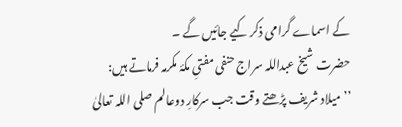کے اسماے گرامی ذکر کیے جائیں گے ۔
حضرت شیخ عبداللہ سراج حنفی مفتیِ مکۂ مکرمہ فرماتے ہیں: ’’میلاد شریف پڑھتے وقت جب سرکارِ دوعالم صلی اللہ تعالیٰ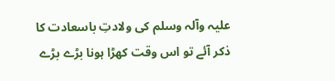علیہ وآلہ وسلم کی ولادتِ باسعادت کا ذکر آئے تو اس وقت کھڑا ہونا بڑے بڑے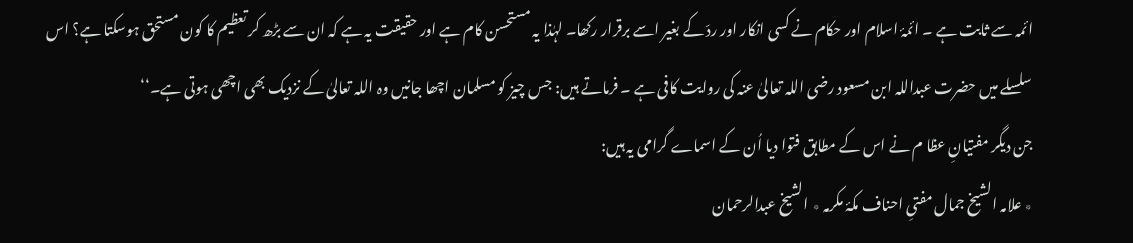ائمہ سے ثابت ہے ۔ ائمۂ اسلام اور حکام نے کسی انکار اور ردّ کے بغیر اسے برقرار رکھا۔ لہٰذا یہ مستحسن کام ہے اور حقیقت یہ ہے کہ ان سے بڑھ کر تعظیم کا کون مستحق ہوسکتا ہے؟ اس سلسلے میں حضرت عبداللہ ابن مسعود رضی اللہ تعالیٰ عنہ کی روایت کافی ہے ۔ فرماتے ہیں: جس چیز کو مسلمان اچھا جانیں وہ اللہ تعالیٰ کے نزدیک بھی اچھی ہوتی ہے۔‘‘
جن دیگر مفتیانِ عظا م نے اس کے مطابق فتوا دیا اُن کے اسماے گرامی یہ ہیں:
٭ علامہ الشیخ جمال مفتیِ احناف مکۂ مکرمہ ٭ الشیخ عبدالرحمان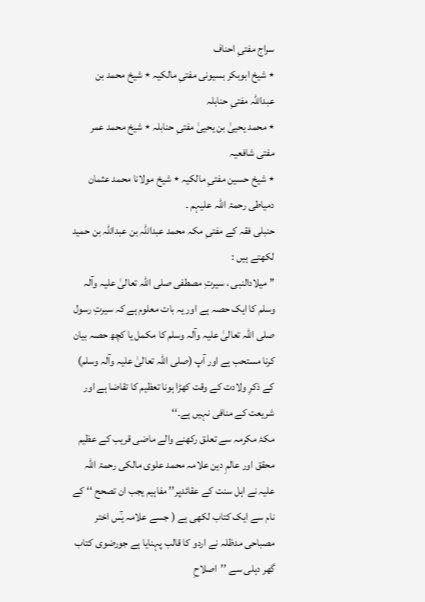سراج مفتیِ احناف
٭ شیخ ابوبکر بسیونی مفتیِ مالکیہ ٭ شیخ محمد بن عبداللہ مفتیِ حنابلہ
٭ محمد یحییٰ بن یحییٰ مفتیِ حنابلہ ٭ شیخ محمد عمر مفتی شافعیہ
٭ شیخ حسین مفتیِ مالکیہ ٭ شیخ مولانا محمد عثمان دمیاطی رحمۃ اللہ علیہم ۔
حنبلی فقہ کے مفتیِ مکہ محمد عبداللہ بن عبداللہ بن حمید لکھتے ہیں :
’’ میلادالنبی ، سیرتِ مصطفی صلی اللہ تعالیٰ علیہ وآلہ وسلم کا ایک حصہ ہے اور یہ بات معلوم ہے کہ سیرتِ رسول صلی اللہ تعالیٰ علیہ وآلہ وسلم کا مکمل یا کچھ حصہ بیان کرنا مستحب ہے اور آپ (صلی اللہ تعالیٰ علیہ وآلہ وسلم) کے ذکرِ ولادت کے وقت کھڑا ہونا تعظیم کا تقاضا ہے اور شریعت کے منافی نہیں ہے۔‘‘
مکۂ مکرمہ سے تعلق رکھنے والے ماضی قریب کے عظیم محقق اور عالمِ دین علامہ محمد علوی مالکی رحمۃ اللہ علیہ نے اہل سنت کے عقائدپر’’ مفاہیم یجب ان تصحح ‘‘ کے نام سے ایک کتاب لکھی ہے ( جسے علامہ یٰٓس اختر مصباحی مدظلہ نے اردو کا قالب پہنایا ہے جورضوی کتاب گھر دہلی سے ’’اصلاحِ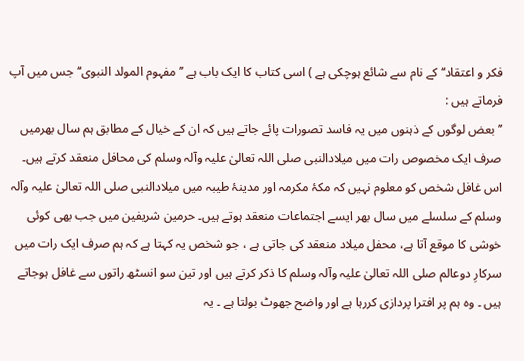فکر و اعتقاد‘‘ کے نام سے شائع ہوچکی ہے ) اسی کتاب کا ایک باب ہے ’’ مفہوم المولد النبوی‘‘ جس میں آپ فرماتے ہیں :
’’بعض لوگوں کے ذہنوں میں یہ فاسد تصورات پائے جاتے ہیں کہ ان کے خیال کے مطابق ہم سال بھرمیں صرف ایک مخصوص رات میں میلادالنبی صلی اللہ تعالیٰ علیہ وآلہ وسلم کی محافل منعقد کرتے ہیں۔ اس غافل شخص کو معلوم نہیں کہ مکۂ مکرمہ اور مدینۂ طیبہ میں میلادالنبی صلی اللہ تعالیٰ علیہ وآلہ وسلم کے سلسلے میں سال بھر ایسے اجتماعات منعقد ہوتے ہیں۔ حرمین شریفین میں جب بھی کوئی خوشی کا موقع آتا ہے، محفل میلاد منعقد کی جاتی ہے ، جو شخص یہ کہتا ہے کہ ہم صرف ایک رات میں سرکارِ دوعالم صلی اللہ تعالیٰ علیہ وآلہ وسلم کا ذکر کرتے ہیں اور تین سو انسٹھ راتوں سے غافل ہوجاتے ہیں ۔ وہ ہم پر افترا پردازی کررہا ہے اور واضح جھوٹ بولتا ہے ۔ یہ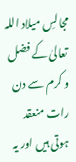مجالسِ میلاد اللہ تعالیٰ کے فضل و کرم سے دن رات منعقد ہوتی ہیں اور یہ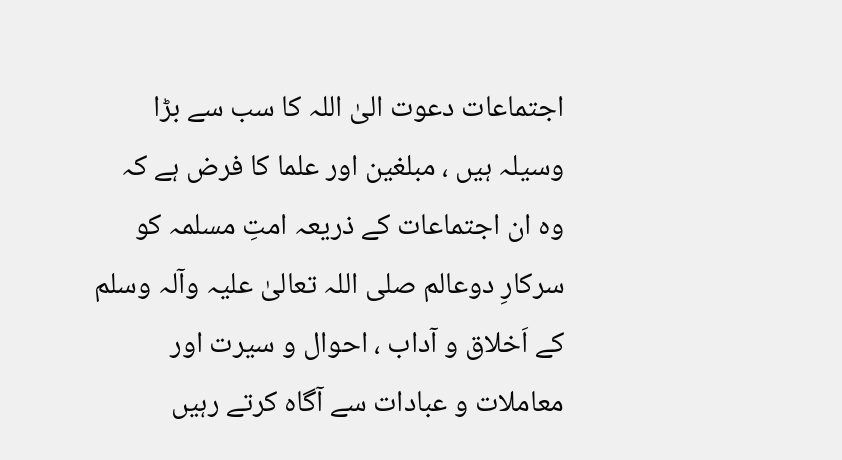اجتماعات دعوت الیٰ اللہ کا سب سے بڑا وسیلہ ہیں ، مبلغین اور علما کا فرض ہے کہ وہ ان اجتماعات کے ذریعہ امتِ مسلمہ کو سرکارِ دوعالم صلی اللہ تعالیٰ علیہ وآلہ وسلم کے اَخلاق و آداب ، احوال و سیرت اور معاملات و عبادات سے آگاہ کرتے رہیں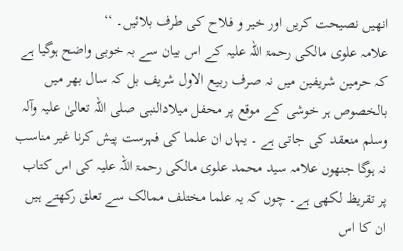انھیں نصیحت کریں اور خیر و فلاح کی طرف بلائیں۔ ‘‘
علامہ علوی مالکی رحمۃ اللہ علیہ کے اس بیان سے بہ خوبی واضح ہوگیا ہے کہ حرمین شریفین میں نہ صرف ربیع الاول شریف بل کہ سال بھر میں بالخصوص ہر خوشی کے موقع پر محفل میلادالنبی صلی اللہ تعالیٰ علیہ وآلہ وسلم منعقد کی جاتی ہے ۔ یہاں ان علما کی فہرست پیش کرنا غیر مناسب نہ ہوگا جنھوں علامہ سید محمد علوی مالکی رحمۃ اللہ علیہ کی اس کتاب پر تقریظ لکھی ہے۔ چوں کہ یہ علما مختلف ممالک سے تعلق رکھتے ہیں ان کا اس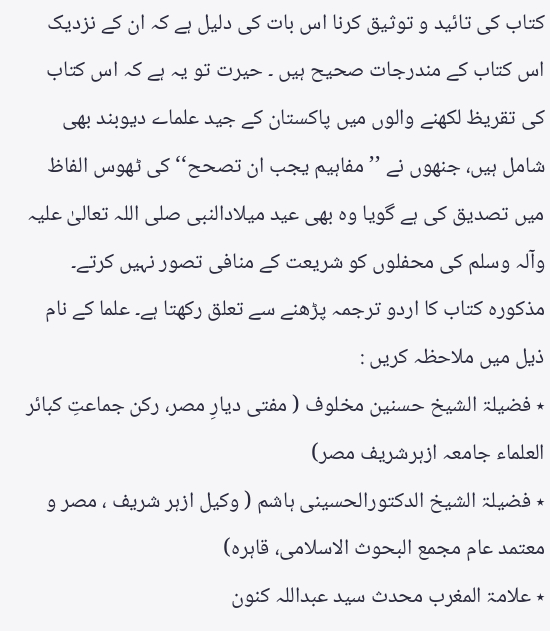کتاب کی تائید و توثیق کرنا اس بات کی دلیل ہے کہ ان کے نزدیک اس کتاب کے مندرجات صحیح ہیں ۔ حیرت تو یہ ہے کہ اس کتاب کی تقریظ لکھنے والوں میں پاکستان کے جید علماے دیوبند بھی شامل ہیں، جنھوں نے ’’مفاہیم یجب ان تصحح‘‘ کی ٹھوس الفاظ میں تصدیق کی ہے گویا وہ بھی عید میلادالنبی صلی اللہ تعالیٰ علیہ وآلہ وسلم کی محفلوں کو شریعت کے منافی تصور نہیں کرتے۔ مذکورہ کتاب کا اردو ترجمہ پڑھنے سے تعلق رکھتا ہے۔ علما کے نام ذیل میں ملاحظہ کریں :
٭ فضیلۃ الشیخ حسنین مخلوف ( مفتی دیارِ مصر، رکن جماعتِ کبائر العلماء جامعہ ازہرشریف مصر)
٭ فضیلۃ الشیخ الدکتورالحسینی ہاشم ( وکیل ازہر شریف ، مصر و معتمد عام مجمع البحوث الاسلامی، قاہرہ)
٭ علامۃ المغرب محدث سید عبداللہ کنون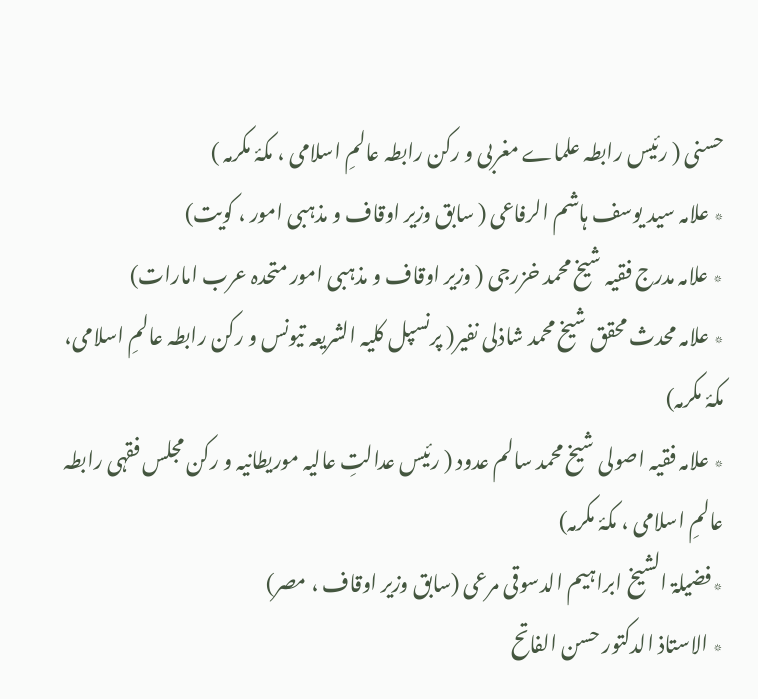حسنی ( رئیس رابطہ علماے مغربی و رکن رابطہ عالمِ اسلامی ، مکۂ مکرمہ )
٭ علامہ سید یوسف ہاشم الرفاعی ( سابق وزیر اوقاف و مذہبی امور ، کویت)
٭ علامہ مدرج فقیہ شیخ محمد خزرجی ( وزیر اوقاف و مذہبی امور متحدہ عرب امارات)
٭ علامہ محدث محقق شیخ محمد شاذلی نفیر( پرنسپل کلیہ الشریعہ تیونس و رکن رابطہ عالمِ اسلامی، مکۂ مکرمہ)
٭ علامہ فقیہ اصولی شیخ محمد سالم عدود ( رئیس عدالتِ عالیہ موریطانیہ و رکن مجلس فقہی رابطہ عالمِ اسلامی ، مکۂ مکرمہ)
٭فضیلۃ الشیخ ابراہیم الدسوقی مرعی (سابق وزیر اوقاف ، مصر)
٭ الاستاذ الدکتور حسن الفاتح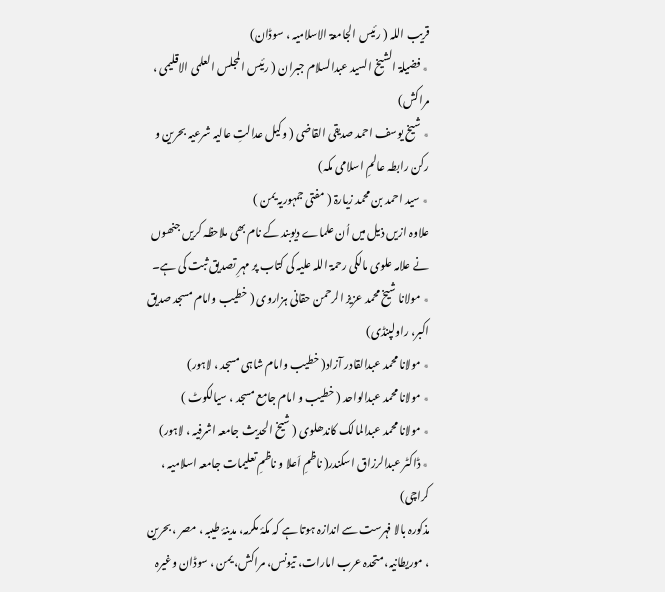قریب اللہ ( رئیس الجامعۃ الاسلامیہ ، سوڈان)
٭ فضیلۃ الشیخ السید عبدالسلام جبران ( رئیس المجلس العلمی الاقلیمی ، مراکش)
٭ شیخ یوسف احمد صدیقی القاضی ( وکیل عدالتِ عالیہ شرعیہ بحرین و رکن رابطہ عالمِ اسلامی مکہ)
٭ سید احمد بن محمد زیارۃ ( مفتی جمہوریہ یمن )
علاوہ ازیں ذیل میں اُن علماے دیوبند کے نام بھی ملاحظہ کریں جنھوں نے علامہ علوی مالکی رحمۃ اللہ علیہ کی کتاب پر مہرِ تصدیق ثبت کی ہے۔
٭ مولانا شیخ محمد عزیز الرحمن حقانی ہزاروی ( خطیب وامام مسجد صدیق اکبر، راولپنڈی)
٭ مولانا محمد عبدالقادر آزاد( خطیب وامام شاہی مسجد ، لاہور)
٭ مولانا محمد عبدالواحد ( خطیب و امام جامع مسجد ، سیالکوٹ )
٭ مولانا محمد عبدالمالک کاندھلوی ( شیخ الحدیث جامعہ اشرفیہ ، لاہور)
٭ ڈاکٹر عبدالرزاق اسکندر( ناظمِ اَعلا و ناظمِ تعلیمات جامعہ اسلامیہ ، کراچی)
مذکورہ بالا فہرست سے اندازہ ہوتا ہے کہ مکۂ مکرمہ، مدینۂ طیبہ ، مصر ، بحرین ، موریطانیہ، متحدہ عرب امارات، تیونس، مراکش، یمن ، سوڈان وغیرہ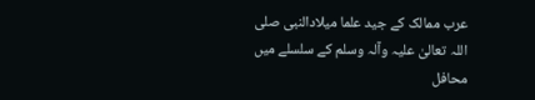عرب ممالک کے جید علما میلادالنبی صلی اللہ تعالیٰ علیہ وآلہ وسلم کے سلسلے میں محافل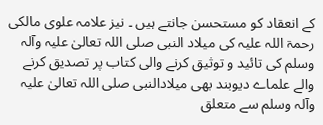کے انعقاد کو مستحسن جانتے ہیں ۔ نیز علامہ علوی مالکی رحمۃ اللہ علیہ کی میلاد النبی صلی اللہ تعالیٰ علیہ وآلہ وسلم کی تائید و توثیق کرنے والی کتاب پر تصدیق کرنے والے علماے دیوبند بھی میلادالنبی صلی اللہ تعالیٰ علیہ وآلہ وسلم سے متعلق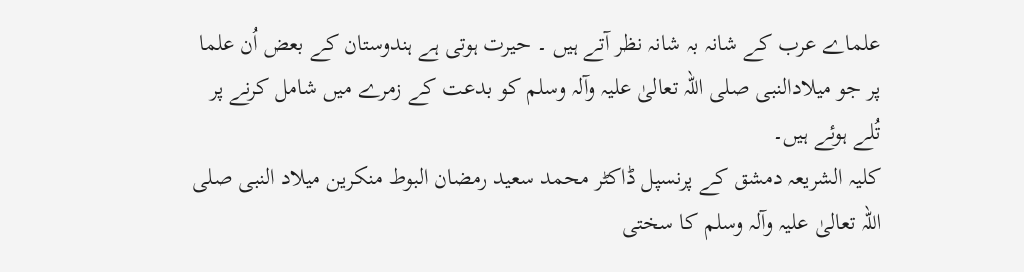علماے عرب کے شانہ بہ شانہ نظر آتے ہیں ۔ حیرت ہوتی ہے ہندوستان کے بعض اُن علما پر جو میلادالنبی صلی اللہ تعالیٰ علیہ وآلہ وسلم کو بدعت کے زمرے میں شامل کرنے پر تُلے ہوئے ہیں۔
کلیہ الشریعہ دمشق کے پرنسپل ڈاکٹر محمد سعید رمضان البوط منکرین میلاد النبی صلی اللہ تعالیٰ علیہ وآلہ وسلم کا سختی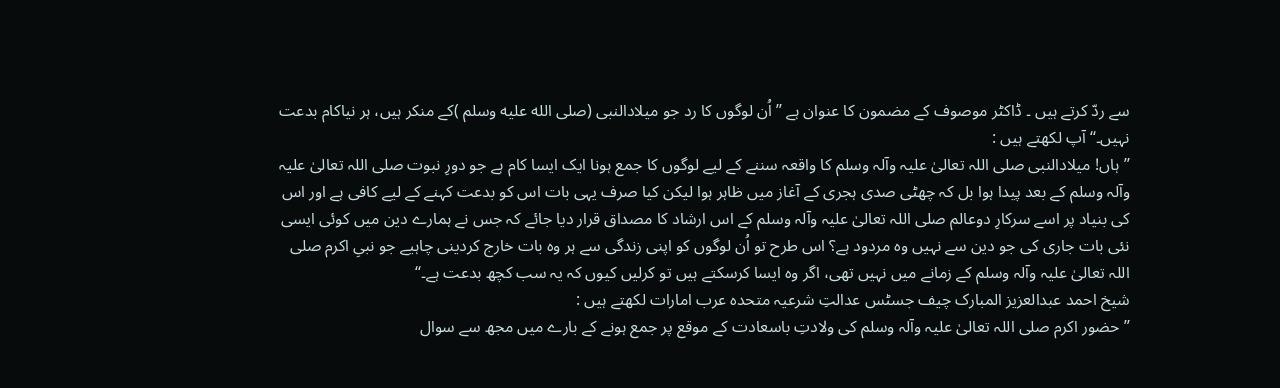سے ردّ کرتے ہیں ۔ ڈاکٹر موصوف کے مضمون کا عنوان ہے ’’ اُن لوگوں کا رد جو میلادالنبی (صلى الله عليه وسلم )کے منکر ہیں، ہر نیاکام بدعت نہیں۔‘‘ آپ لکھتے ہیں :
’’ہاں! میلادالنبی صلی اللہ تعالیٰ علیہ وآلہ وسلم کا واقعہ سننے کے لیے لوگوں کا جمع ہونا ایک ایسا کام ہے جو دورِ نبوت صلی اللہ تعالیٰ علیہ وآلہ وسلم کے بعد پیدا ہوا بل کہ چھٹی صدی ہجری کے آغاز میں ظاہر ہوا لیکن کیا صرف یہی بات اس کو بدعت کہنے کے لیے کافی ہے اور اس کی بنیاد پر اسے سرکارِ دوعالم صلی اللہ تعالیٰ علیہ وآلہ وسلم کے اس ارشاد کا مصداق قرار دیا جائے کہ جس نے ہمارے دین میں کوئی ایسی نئی بات جاری کی جو دین سے نہیں وہ مردود ہے؟ اس طرح تو اُن لوگوں کو اپنی زندگی سے ہر وہ بات خارج کردینی چاہیے جو نبیِ اکرم صلی اللہ تعالیٰ علیہ وآلہ وسلم کے زمانے میں نہیں تھی، اگر وہ ایسا کرسکتے ہیں تو کرلیں کیوں کہ یہ سب کچھ بدعت ہے۔‘‘
شیخ احمد عبدالعزیز المبارک چیف جسٹس عدالتِ شرعیہ متحدہ عرب امارات لکھتے ہیں :
’’ حضور اکرم صلی اللہ تعالیٰ علیہ وآلہ وسلم کی ولادتِ باسعادت کے موقع پر جمع ہونے کے بارے میں مجھ سے سوال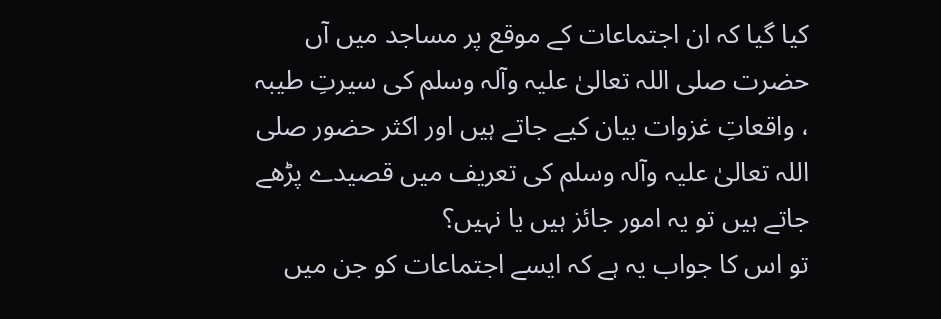کیا گیا کہ ان اجتماعات کے موقع پر مساجد میں آں حضرت صلی اللہ تعالیٰ علیہ وآلہ وسلم کی سیرتِ طیبہ ، واقعاتِ غزوات بیان کیے جاتے ہیں اور اکثر حضور صلی اللہ تعالیٰ علیہ وآلہ وسلم کی تعریف میں قصیدے پڑھے جاتے ہیں تو یہ امور جائز ہیں یا نہیں؟
تو اس کا جواب یہ ہے کہ ایسے اجتماعات کو جن میں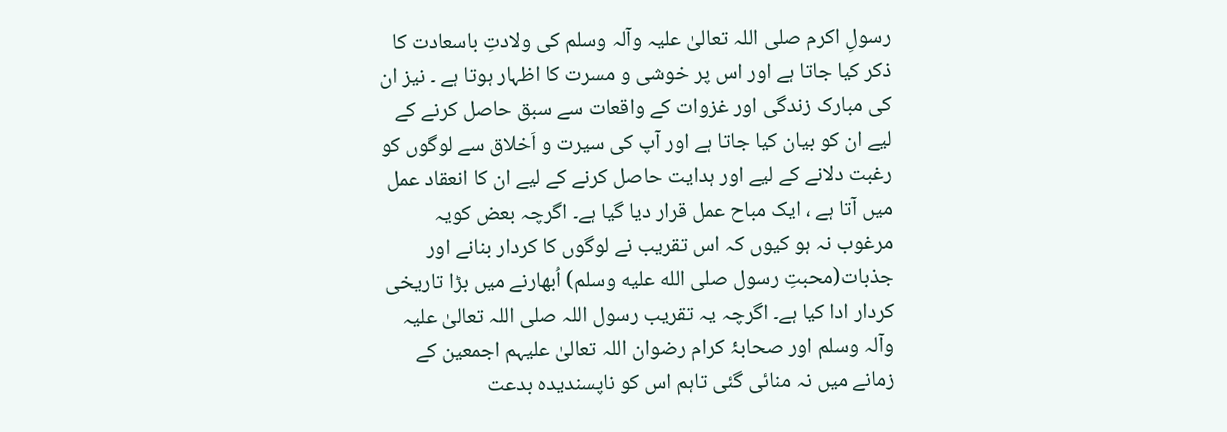رسولِ اکرم صلی اللہ تعالیٰ علیہ وآلہ وسلم کی ولادتِ باسعادت کا ذکر کیا جاتا ہے اور اس پر خوشی و مسرت کا اظہار ہوتا ہے ۔ نیز ان کی مبارک زندگی اور غزوات کے واقعات سے سبق حاصل کرنے کے لیے ان کو بیان کیا جاتا ہے اور آپ کی سیرت و اَخلاق سے لوگوں کو رغبت دلانے کے لیے اور ہدایت حاصل کرنے کے لیے ان کا انعقاد عمل میں آتا ہے ، ایک مباح عمل قرار دیا گیا ہے۔ اگرچہ بعض کویہ مرغوب نہ ہو کیوں کہ اس تقریب نے لوگوں کا کردار بنانے اور جذبات(محبتِ رسول صلى الله عليه وسلم) اُبھارنے میں بڑا تاریخی کردار ادا کیا ہے۔ اگرچہ یہ تقریب رسول اللہ صلی اللہ تعالیٰ علیہ وآلہ وسلم اور صحابۂ کرام رضوان اللہ تعالیٰ علیہم اجمعین کے زمانے میں نہ منائی گئی تاہم اس کو ناپسندیدہ بدعت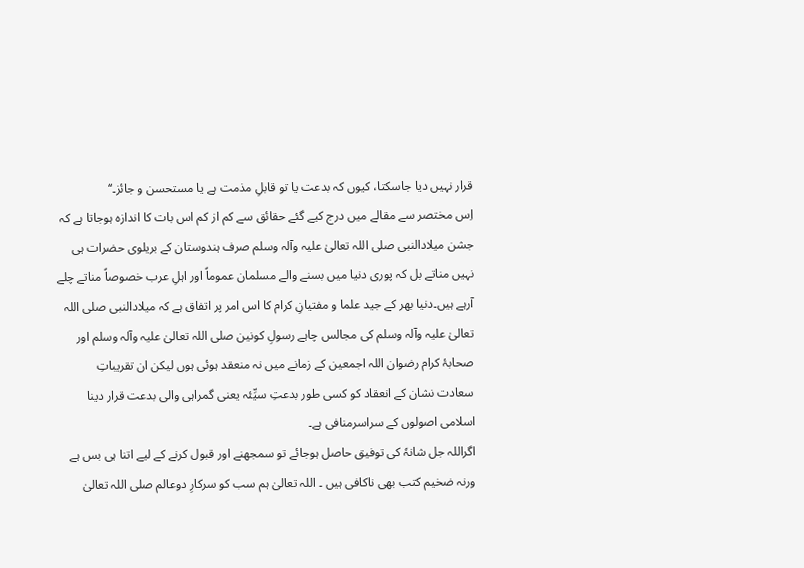قرار نہیں دیا جاسکتا، کیوں کہ بدعت یا تو قابلِ مذمت ہے یا مستحسن و جائز۔‘‘
اِس مختصر سے مقالے میں درج کیے گئے حقائق سے کم از کم اس بات کا اندازہ ہوجاتا ہے کہ جشن میلادالنبی صلی اللہ تعالیٰ علیہ وآلہ وسلم صرف ہندوستان کے بریلوی حضرات ہی نہیں مناتے بل کہ پوری دنیا میں بسنے والے مسلمان عموماً اور اہلِ عرب خصوصاً مناتے چلے آرہے ہیں۔دنیا بھر کے جید علما و مفتیانِ کرام کا اس امر پر اتفاق ہے کہ میلادالنبی صلی اللہ تعالیٰ علیہ وآلہ وسلم کی مجالس چاہے رسولِ کونین صلی اللہ تعالیٰ علیہ وآلہ وسلم اور صحابۂ کرام رضوان اللہ اجمعین کے زمانے میں نہ منعقد ہوئی ہوں لیکن ان تقریباتِ سعادت نشان کے انعقاد کو کسی طور بدعتِ سیِّئہ یعنی گمراہی والی بدعت قرار دینا اسلامی اصولوں کے سراسرمنافی ہے۔
اگراللہ جل شانہٗ کی توفیق حاصل ہوجائے تو سمجھنے اور قبول کرنے کے لیے اتنا ہی بس ہے ورنہ ضخیم کتب بھی ناکافی ہیں ۔ اللہ تعالیٰ ہم سب کو سرکارِ دوعالم صلی اللہ تعالیٰ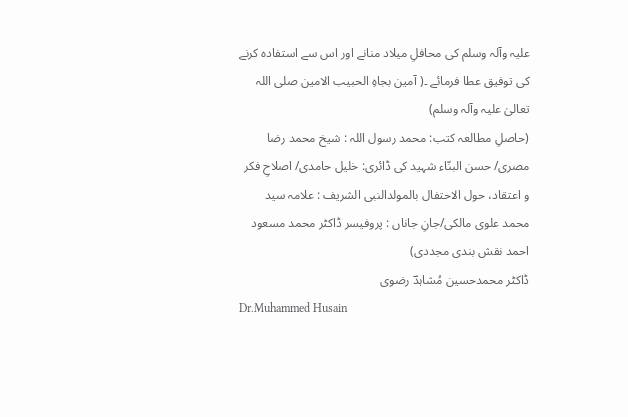علیہ وآلہ وسلم کی محافلِ میلاد منانے اور اس سے استفادہ کرنے کی توفیق عطا فرمائے ۔( آمین بجاہِ الحبیب الامین صلی اللہ تعالیٰ علیہ وآلہ وسلم)
(حاصلِ مطالعہ کتب: محمد رسول اللہ : شیخ محمد رضا مصری/ حسن البنّاء شہید کی ڈائری: خلیل حامدی/ اصلاحِ فکر و اعتقاد، حول الاحتفال بالمولدالنبی الشریف : علامہ سید محمد علوی مالکی/جانِ جاناں : پروفیسر ڈاکٹر محمد مسعود احمد نقش بندی مجددی)
ڈاکٹر محمدحسین مُشاہدؔ رضوی
Dr.Muhammed Husain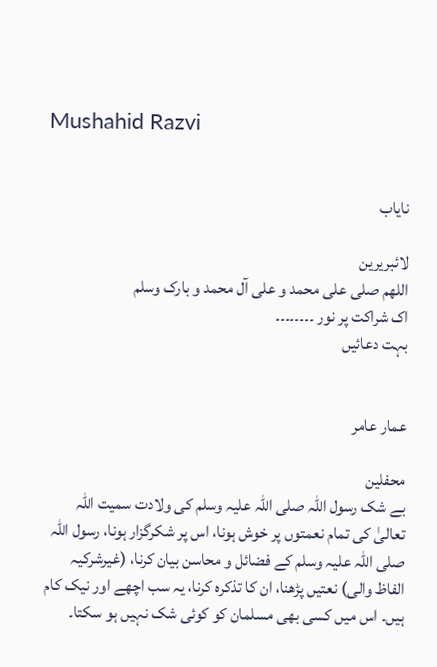Mushahid Razvi


نایاب

لائبریرین
اللھم صلی علی محمد و علی آل محمد و بارک وسلم
اک شراکت پر نور ۔۔۔۔۔۔۔۔
بہت دعائیں


عمار عامر

محفلین
بے شک رسول اللہ صلی اللہ علیہ وسلم کی ولادت سمیت اللہ تعالیٰ کی تمام نعمتوں پر خوش ہونا، اس پر شکرگزار ہونا، رسول اللہ صلی اللہ علیہ وسلم کے فضائل و محاسن بیان کرنا، (غیرشرکیہ الفاظ والی) نعتیں پڑھنا، ان کا تذکرہ کرنا، یہ سب اچھے اور نیک کام ہیں۔ اس میں کسی بھی مسلمان کو کوئی شک نہیں ہو سکتا۔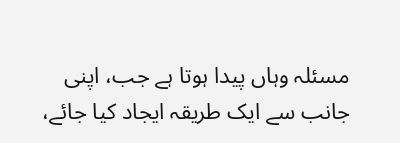مسئلہ وہاں پیدا ہوتا ہے جب، اپنی جانب سے ایک طریقہ ایجاد کیا جائے،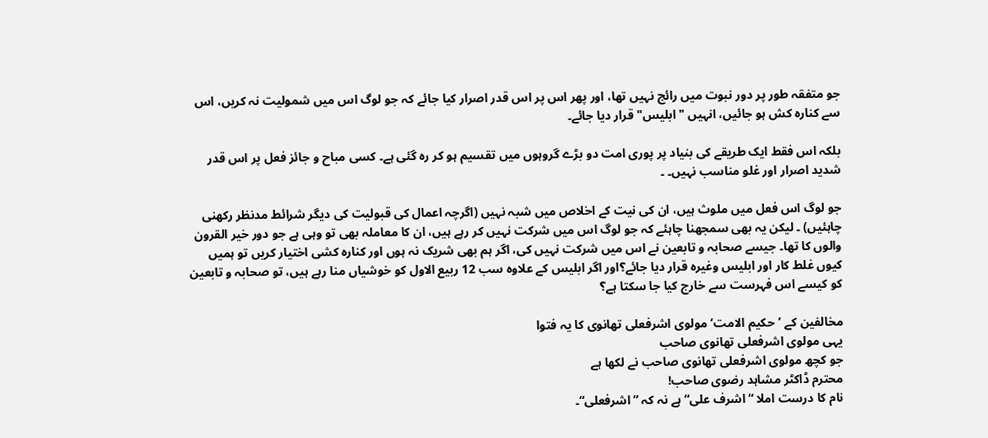جو متفقہ طور پر دور نبوت میں رائج نہیں تھا، اور پھر اس پر اس قدر اصرار کیا جائے کہ جو لوگ اس میں شمولیت نہ کریں، اس سے کنارہ کش ہو جائیں، انہیں "ابلیس" قرار دیا جائے۔

بلکہ اس فقط ایک طریقے کی بنیاد پر پوری امت دو بڑے گروہوں میں تقسیم ہو کر رہ گئی ہے۔ کسی مباح و جائز فعل پر اس قدر شدید اصرار اور غلو مناسب نہیں۔ ۔

جو لوگ اس فعل میں ملوث ہیں، ان کی نیت کے اخلاص میں شبہ نہیں (اگرچہ اعمال کی قبولیت کی دیگر شرائط مدنظر رکھنی چاہئیں) ۔ لیکن یہ بھی سمجھنا چاہئے کہ جو لوگ اس میں شرکت نہیں کر رہے ہیں، ان کا معاملہ بھی تو وہی ہے جو دور خیر القرون والوں کا تھا۔ جیسے صحابہ و تابعین نے اس میں شرکت نہیں کی، اگر ہم بھی شریک نہ ہوں اور کنارہ کشی اختیار کریں تو ہمیں کیوں غلط کار اور ابلیس وغیرہ قرار دیا جائے؟اور اگر ابلیس کے علاوہ سب 12 ربیع الاول کو خوشیاں منا رہے ہیں، تو صحابہ و تابعین کو کیسے اس فہرست سے خارج کیا جا سکتا ہے؟

مخالفین کے ’حکیم الامت‘ مولوی اشرفعلی تھانوی کا یہ فتوا
یہی مولوی اشرفعلی تھانوی صاحب
جو کچھ مولوی اشرفعلی تھانوی صاحب نے لکھا ہے
محترم ڈاکٹر مشاہد رضوی صاحب!
نام کا درست املا “اشرف علی“ ہے نہ کہ ”اشرفعلی“۔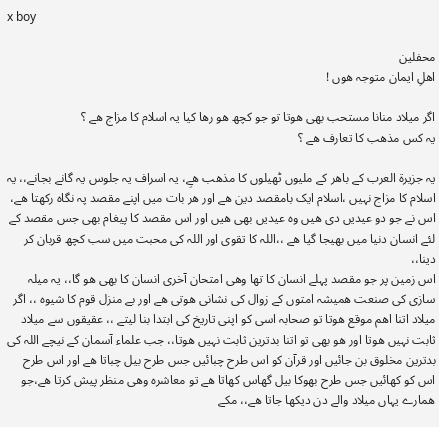x boy

محفلین
اھلِ ایمان متوجہ ھوں !

اگر میلاد منانا مستحب بھی ھوتا تو جو کچھ ھو رھا کیا یہ اسلام کا مزاج ھے ؟
یہ کس مذھب کا تعارف ھے ؟

یہ جزیرۃ العرب کے باھر کے ملیوں ٹھیلوں کا مذھب ھےِ، یہ اسراف یہ جلوس یہ گانے بجانے،، یہ اسلام کا مزاج نہیں ،اسلام ایک بامقصد دین ھے اور ھر بات میں اپنے مقصد پہ نگاہ رکھتا ھے، اس نے جو دو عیدیں دی ھیں وہ عیدیں بھی ھیں اور اس مقصد کا پیغام بھی جس مقصد کے لئے انسان دنیا میں بھیجا گیا ھے ،،اللہ کا تقوی اور اللہ کی محبت میں سب کچھ قربان کر دینا،،
اس زمین پر جو مقصد پہلے انسان کا تھا وھی امتحان آخری انسان کا بھی ھو گا،، یہ میلہ سازی کی صنعت ھمیشہ امتوں کے زوال کی نشانی ھوتی ھے اور بے منزل قوم کا شیوہ ،، اگر میلاد اتنا اھم موقع ھوتا تو صحابہ اسی کو اپنی تاریخ کی ابتدا بنا لیتے ،، عقیقوں سے میلاد ثابت نہیں ھوتا اور ھو بھی تو اتنا بدترین ثابت نہیں ھوتا،، جب علماء آسمان کے نیچے اللہ کی بدترین مخلوق بن جائیں اور قرآن کو اس طرح چبائیں جس طرح بیل چباتا ھے اور اس طرح اس کو کھائیں جس طرح بھوکا بیل گھاس کھاتا ھے تو معاشرہ وھی منظر پیش کرتا ھے،جو ھمارے یہاں میلاد والے دن دیکھا جاتا ھے،، مکے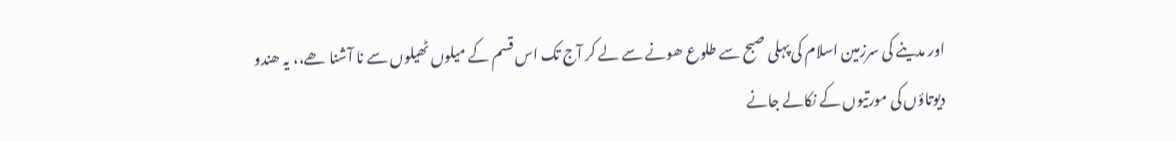اور مدینے کی سرزمین اسلام کی پہلی صبح سے طلوع ھونے سے لے کر آج تک اس قسم کے میلوں ٹھیلوں سے نا آشنا ھے،، یہ ھندو دیوتاؤں کی مورتیوں کے نکالے جانے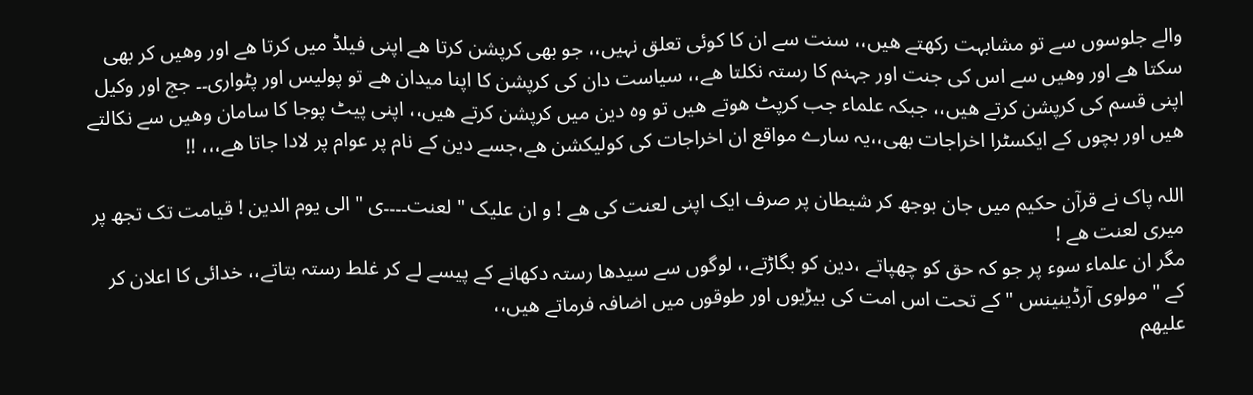والے جلوسوں سے تو مشابہت رکھتے ھیں،، سنت سے ان کا کوئی تعلق نہیں،، جو بھی کرپشن کرتا ھے اپنی فیلڈ میں کرتا ھے اور وھیں کر بھی سکتا ھے اور وھیں سے اس کی جنت اور جہنم کا رستہ نکلتا ھے،، سیاست دان کی کرپشن کا اپنا میدان ھے تو پولیس اور پٹواری۔۔ جج اور وکیل اپنی قسم کی کرپشن کرتے ھیں،، جبکہ علماء جب کرپٹ ھوتے ھیں تو وہ دین میں کرپشن کرتے ھیں،، اپنی پیٹ پوجا کا سامان وھیں سے نکالتے ھیں اور بچوں کے ایکسٹرا اخراجات بھی،،یہ سارے مواقع ان اخراجات کی کولیکشن ھے،جسے دین کے نام پر عوام پر لادا جاتا ھے،،، !!

اللہ پاک نے قرآن حکیم میں جان بوجھ کر شیطان پر صرف ایک اپنی لعنت کی ھے ! و ان علیک " لعنت۔۔۔۔ی " الی یوم الدین ! قیامت تک تجھ پر میری لعنت ھے !
مگر ان علماء سوء پر جو کہ حق کو چھپاتے ،دین کو بگاڑتے،، لوگوں سے سیدھا رستہ دکھانے کے پیسے لے کر غلط رستہ بتاتے،، خدائی کا اعلان کر کے " مولوی آرڈینینس " کے تحت اس امت کی بیڑیوں اور طوقوں میں اضافہ فرماتے ھیں،،
علیھم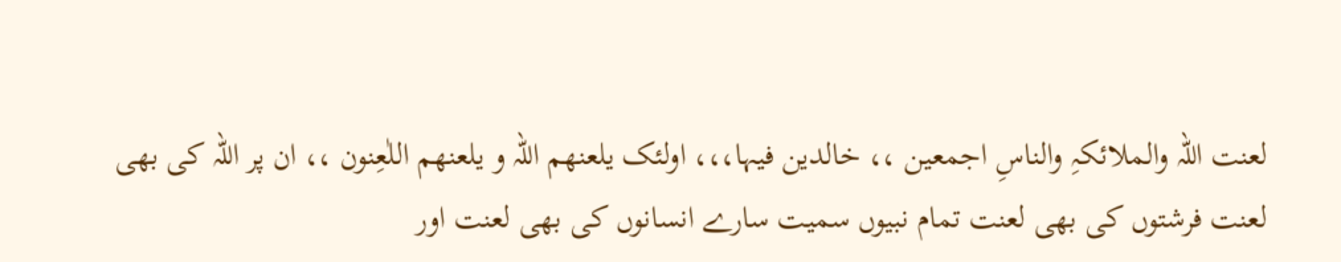لعنت اللہ والملائکہِ والناسِ اجمعین ،، خالدین فیہا،،، اولئک یلعنھم اللہ و یلعنھم اللٰعِنون ،، ان پر اللہ کی بھی لعنت فرشتوں کی بھی لعنت تمام نبیوں سمیت سارے انسانوں کی بھی لعنت اور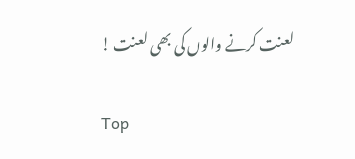لعنت کرنے والوں کی بھی لعنت !

Top